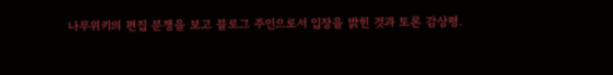나무위키의 편집 분쟁을 보고 블로그 주인으로서 입장을 밝힌 것과 토론 감상평.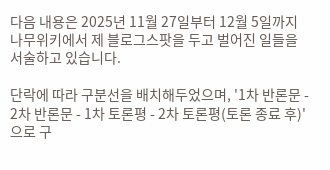다음 내용은 2025년 11월 27일부터 12월 5일까지 나무위키에서 제 블로그스팟을 두고 벌어진 일들을 서술하고 있습니다.

단락에 따라 구분선을 배치해두었으며, '1차 반론문 - 2차 반론문 - 1차 토론평 - 2차 토론평(토론 종료 후)' 으로 구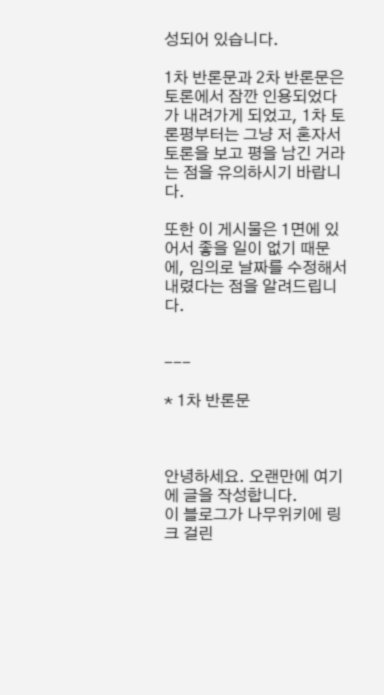성되어 있습니다.

1차 반론문과 2차 반론문은 토론에서 잠깐 인용되었다가 내려가게 되었고, 1차 토론평부터는 그냥 저 혼자서 토론을 보고 평을 남긴 거라는 점을 유의하시기 바랍니다.

또한 이 게시물은 1면에 있어서 좋을 일이 없기 때문에, 임의로 날짜를 수정해서 내렸다는 점을 알려드립니다.


---

* 1차 반론문



안녕하세요. 오랜만에 여기에 글을 작성합니다.
이 블로그가 나무위키에 링크 걸린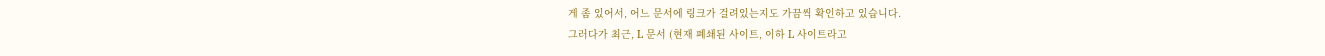게 좀 있어서, 어느 문서에 링크가 걸려있는지도 가끔씩 확인하고 있습니다.
그러다가 최근, L 문서 (현재 폐쇄된 사이트, 이하 L 사이트라고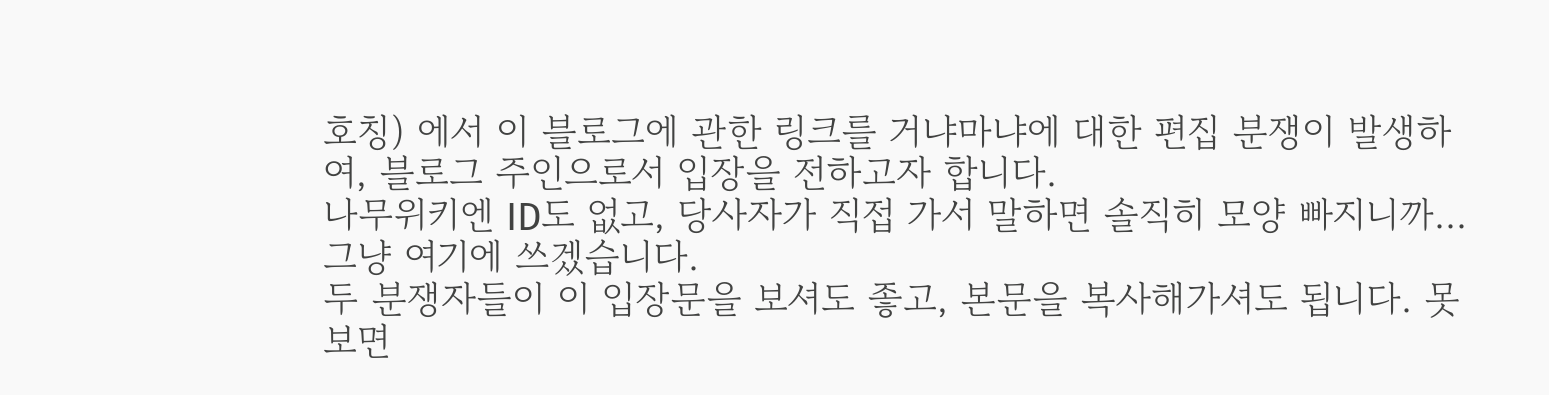호칭) 에서 이 블로그에 관한 링크를 거냐마냐에 대한 편집 분쟁이 발생하여, 블로그 주인으로서 입장을 전하고자 합니다.
나무위키엔 ID도 없고, 당사자가 직접 가서 말하면 솔직히 모양 빠지니까... 그냥 여기에 쓰겠습니다.
두 분쟁자들이 이 입장문을 보셔도 좋고, 본문을 복사해가셔도 됩니다. 못 보면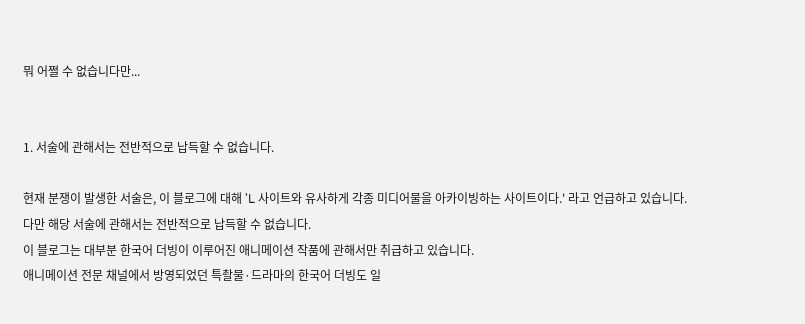뭐 어쩔 수 없습니다만...


1. 서술에 관해서는 전반적으로 납득할 수 없습니다.

현재 분쟁이 발생한 서술은, 이 블로그에 대해 'L 사이트와 유사하게 각종 미디어물을 아카이빙하는 사이트이다.' 라고 언급하고 있습니다.
다만 해당 서술에 관해서는 전반적으로 납득할 수 없습니다.
이 블로그는 대부분 한국어 더빙이 이루어진 애니메이션 작품에 관해서만 취급하고 있습니다.
애니메이션 전문 채널에서 방영되었던 특촬물·드라마의 한국어 더빙도 일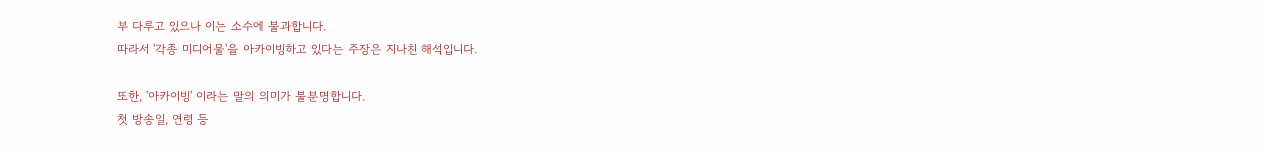부 다루고 있으나 이는 소수에 불과합니다.
따라서 '각종 미디어물'을 아카이빙하고 있다는 주장은 지나친 해석입니다.

또한, '아카이빙' 이라는 말의 의미가 불분명합니다.
첫 방송일, 연령 등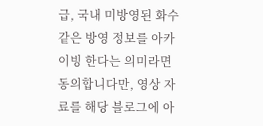급, 국내 미방영된 화수 같은 방영 정보를 아카이빙 한다는 의미라면 동의합니다만, 영상 자료를 해당 블로그에 아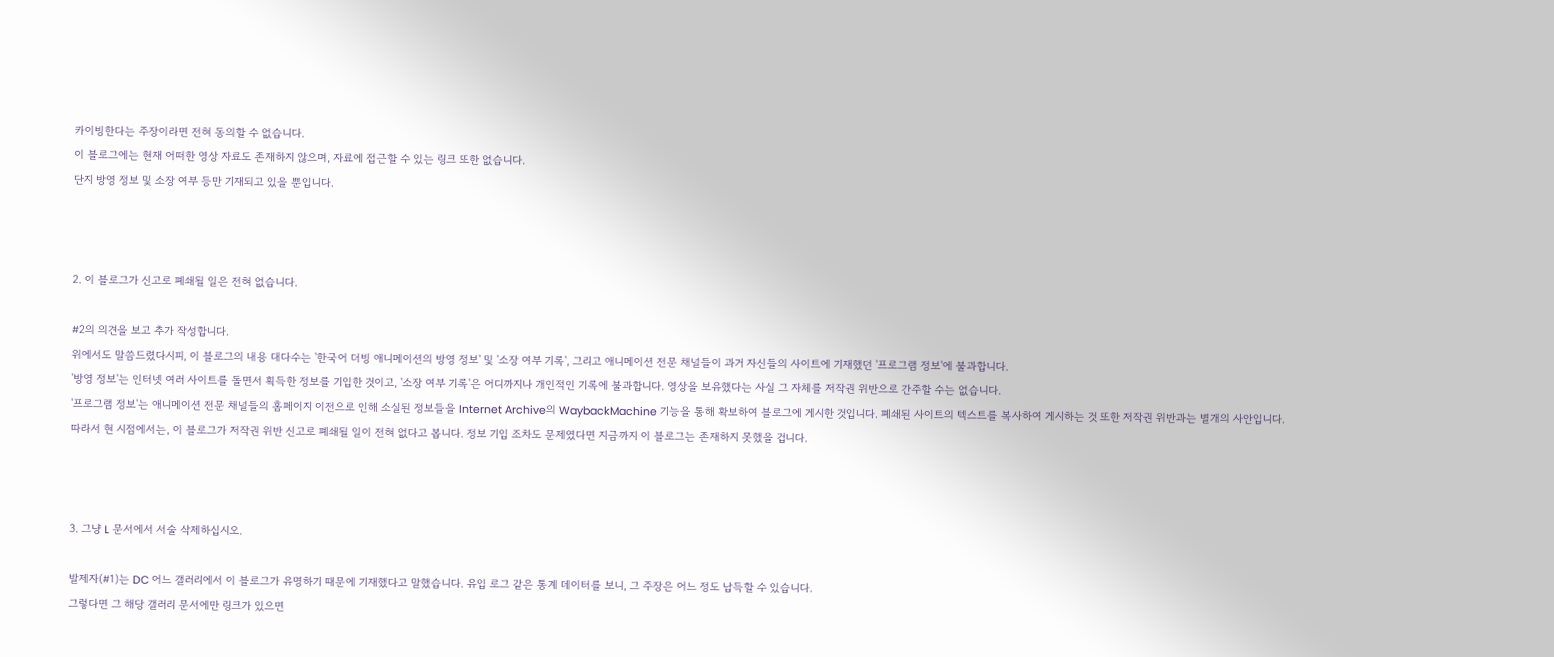카이빙한다는 주장이라면 전혀 동의할 수 없습니다.
이 블로그에는 현재 어떠한 영상 자료도 존재하지 않으며, 자료에 접근할 수 있는 링크 또한 없습니다.
단지 방영 정보 및 소장 여부 등만 기재되고 있을 뿐입니다.



2. 이 블로그가 신고로 폐쇄될 일은 전혀 없습니다.

#2의 의견을 보고 추가 작성합니다.
위에서도 말씀드렸다시피, 이 블로그의 내용 대다수는 '한국어 더빙 애니메이션의 방영 정보' 및 '소장 여부 기록', 그리고 애니메이션 전문 채널들이 과거 자신들의 사이트에 기재했던 '프로그램 정보'에 불과합니다.
'방영 정보'는 인터넷 여러 사이트를 돌면서 획득한 정보를 기입한 것이고, '소장 여부 기록'은 어디까지나 개인적인 기록에 불과합니다. 영상을 보유했다는 사실 그 자체를 저작권 위반으로 간주할 수는 없습니다.
'프로그램 정보'는 애니메이션 전문 채널들의 홈페이지 이전으로 인해 소실된 정보들을 Internet Archive의 WaybackMachine 기능을 통해 확보하여 블로그에 게시한 것입니다. 폐쇄된 사이트의 텍스트를 복사하여 게시하는 것 또한 저작권 위반과는 별개의 사안입니다.
따라서 현 시점에서는, 이 블로그가 저작권 위반 신고로 폐쇄될 일이 전혀 없다고 봅니다. 정보 기입 조차도 문제였다면 지금까지 이 블로그는 존재하지 못했을 겁니다.



3. 그냥 L 문서에서 서술 삭제하십시오.

발제자(#1)는 DC 어느 갤러리에서 이 블로그가 유명하기 때문에 기재했다고 말했습니다. 유입 로그 같은 통계 데이터를 보니, 그 주장은 어느 정도 납득할 수 있습니다.
그렇다면 그 해당 갤러리 문서에만 링크가 있으면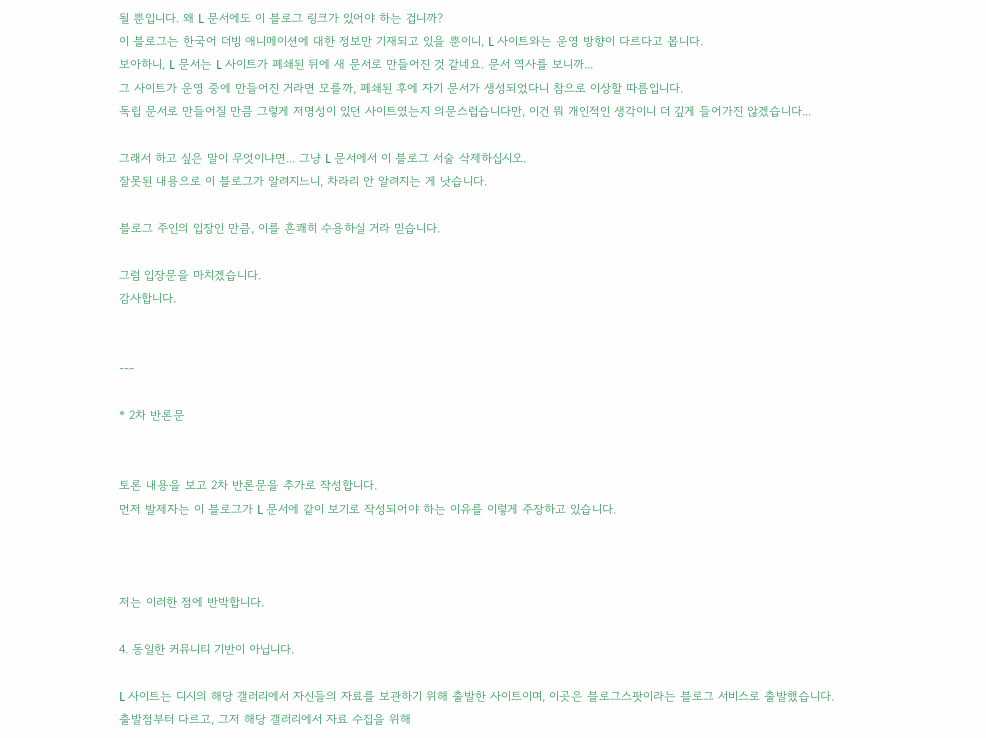될 뿐입니다. 왜 L 문서에도 이 블로그 링크가 있어야 하는 겁니까?
이 블로그는 한국어 더빙 애니메이션에 대한 정보만 기재되고 있을 뿐이니, L 사이트와는 운영 방향이 다르다고 봅니다.
보아하니, L 문서는 L 사이트가 폐쇄된 뒤에 새 문서로 만들어진 것 같네요. 문서 역사를 보니까...
그 사이트가 운영 중에 만들어진 거라면 모를까, 폐쇄된 후에 자기 문서가 생성되었다니 참으로 이상할 따름입니다.
독립 문서로 만들어질 만큼 그렇게 저명성이 있던 사이트였는지 의문스럽습니다만, 이건 뭐 개인적인 생각이니 더 깊게 들어가진 않겠습니다...

그래서 하고 싶은 말이 무엇이냐면... 그냥 L 문서에서 이 블로그 서술 삭제하십시오.
잘못된 내용으로 이 블로그가 알려지느니, 차라리 안 알려지는 게 낫습니다.

블로그 주인의 입장인 만큼, 이를 흔쾌히 수용하실 거라 믿습니다.

그럼 입장문을 마치겠습니다.
감사합니다.


---

* 2차 반론문


토론 내용을 보고 2차 반론문을 추가로 작성합니다.
먼저 발제자는 이 블로그가 L 문서에 같이 보기로 작성되어야 하는 이유를 이렇게 주장하고 있습니다.



저는 이러한 점에 반박합니다.

4. 동일한 커뮤니티 기반이 아닙니다.

L 사이트는 디시의 해당 갤러리에서 자신들의 자료를 보관하기 위해 출발한 사이트이며, 이곳은 블로그스팟이라는 블로그 서비스로 출발했습니다.
출발점부터 다르고, 그저 해당 갤러리에서 자료 수집을 위해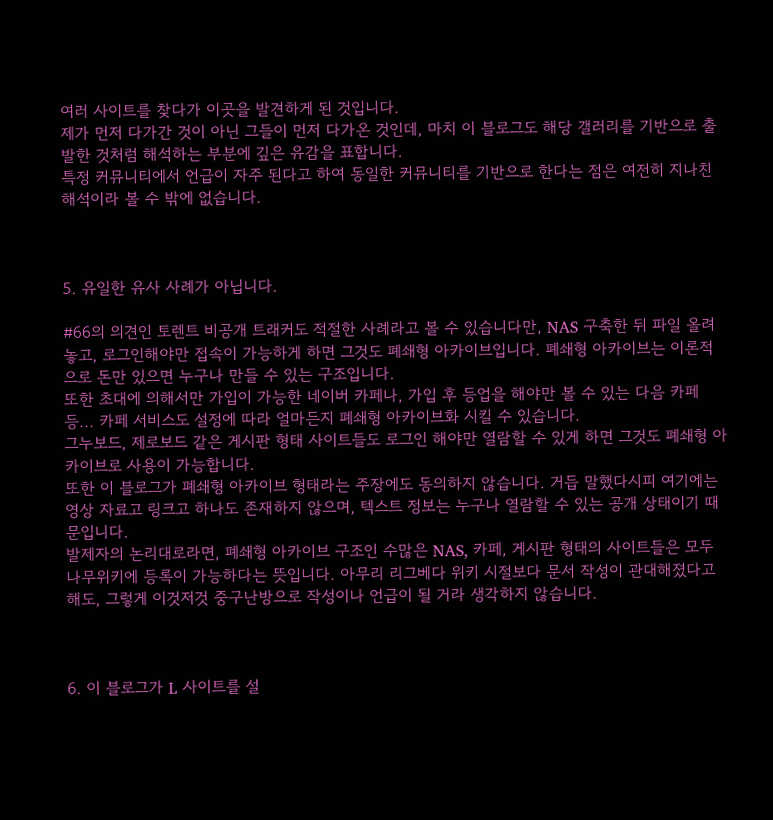여러 사이트를 찾다가 이곳을 발견하게 된 것입니다.
제가 먼저 다가간 것이 아닌 그들이 먼저 다가온 것인데, 마치 이 블로그도 해당 갤러리를 기반으로 출발한 것처럼 해석하는 부분에 깊은 유감을 표합니다.
특정 커뮤니티에서 언급이 자주 된다고 하여 동일한 커뮤니티를 기반으로 한다는 점은 여전히 지나친 해석이라 볼 수 밖에 없습니다.



5. 유일한 유사 사례가 아닙니다.

#66의 의견인 토렌트 비공개 트래커도 적절한 사례라고 볼 수 있습니다만, NAS 구축한 뒤 파일 올려놓고, 로그인해야만 접속이 가능하게 하면 그것도 폐쇄형 아카이브입니다. 폐쇄형 아카이브는 이론적으로 돈만 있으면 누구나 만들 수 있는 구조입니다.
또한 초대에 의해서만 가입이 가능한 네이버 카페나, 가입 후 등업을 해야만 볼 수 있는 다음 카페 등... 카페 서비스도 설정에 따라 얼마든지 폐쇄형 아카이브화 시킬 수 있습니다.
그누보드, 제로보드 같은 게시판 형태 사이트들도 로그인 해야만 열람할 수 있게 하면 그것도 폐쇄형 아카이브로 사용이 가능합니다.
또한 이 블로그가 폐쇄형 아카이브 형태라는 주장에도 동의하지 않습니다. 거듭 말했다시피 여기에는 영상 자료고 링크고 하나도 존재하지 않으며, 텍스트 정보는 누구나 열람할 수 있는 공개 상태이기 때문입니다.
발제자의 논리대로라면, 폐쇄형 아카이브 구조인 수많은 NAS, 카페, 게시판 형태의 사이트들은 모두 나무위키에 등록이 가능하다는 뜻입니다. 아무리 리그베다 위키 시절보다 문서 작성이 관대해졌다고 해도, 그렇게 이것저것 중구난방으로 작성이나 언급이 될 거라 생각하지 않습니다.



6. 이 블로그가 L 사이트를 설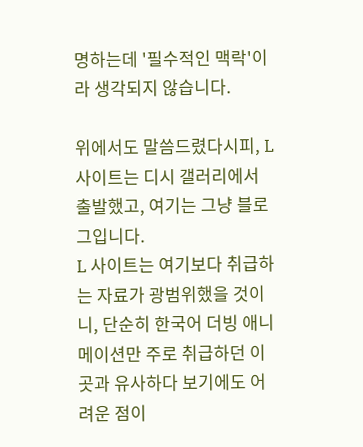명하는데 '필수적인 맥락'이라 생각되지 않습니다.

위에서도 말씀드렸다시피, L 사이트는 디시 갤러리에서 출발했고, 여기는 그냥 블로그입니다.
L 사이트는 여기보다 취급하는 자료가 광범위했을 것이니, 단순히 한국어 더빙 애니메이션만 주로 취급하던 이곳과 유사하다 보기에도 어려운 점이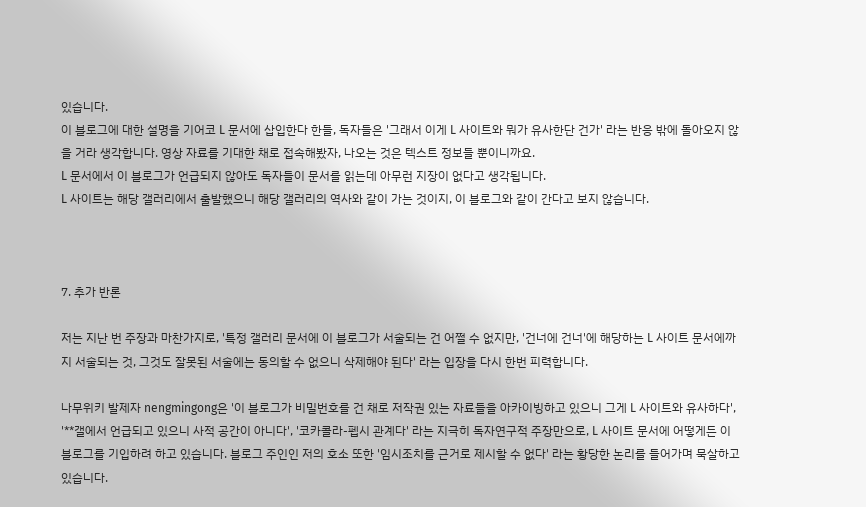있습니다.
이 블로그에 대한 설명을 기어코 L 문서에 삽입한다 한들, 독자들은 '그래서 이게 L 사이트와 뭐가 유사한단 건가' 라는 반응 밖에 돌아오지 않을 거라 생각합니다. 영상 자료를 기대한 채로 접속해봤자, 나오는 것은 텍스트 정보들 뿐이니까요.
L 문서에서 이 블로그가 언급되지 않아도 독자들이 문서를 읽는데 아무런 지장이 없다고 생각됩니다.
L 사이트는 해당 갤러리에서 출발했으니 해당 갤러리의 역사와 같이 가는 것이지, 이 블로그와 같이 간다고 보지 않습니다.



7. 추가 반론

저는 지난 번 주장과 마찬가지로, '특정 갤러리 문서에 이 블로그가 서술되는 건 어쩔 수 없지만, '건너에 건너'에 해당하는 L 사이트 문서에까지 서술되는 것, 그것도 잘못된 서술에는 동의할 수 없으니 삭제해야 된다' 라는 입장을 다시 한번 피력합니다.

나무위키 발제자 nengmingong은 '이 블로그가 비밀번호를 건 채로 저작권 있는 자료들을 아카이빙하고 있으니 그게 L 사이트와 유사하다', '**갤에서 언급되고 있으니 사적 공간이 아니다', '코카콜라-펩시 관계다' 라는 지극히 독자연구적 주장만으로, L 사이트 문서에 어떻게든 이 블로그를 기입하려 하고 있습니다. 블로그 주인인 저의 호소 또한 '임시조치를 근거로 제시할 수 없다' 라는 황당한 논리를 들어가며 묵살하고 있습니다.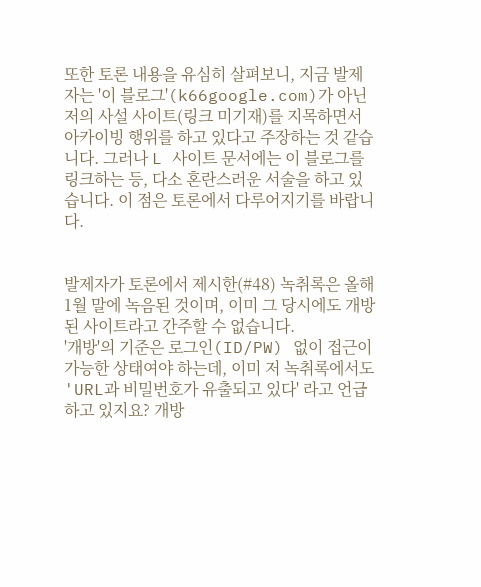또한 토론 내용을 유심히 살펴보니, 지금 발제자는 '이 블로그'(k66google.com)가 아닌 저의 사설 사이트(링크 미기재)를 지목하면서 아카이빙 행위를 하고 있다고 주장하는 것 같습니다. 그러나 L 사이트 문서에는 이 블로그를 링크하는 등, 다소 혼란스러운 서술을 하고 있습니다. 이 점은 토론에서 다루어지기를 바랍니다.


발제자가 토론에서 제시한(#48) 녹취록은 올해 1월 말에 녹음된 것이며, 이미 그 당시에도 개방된 사이트라고 간주할 수 없습니다.
'개방'의 기준은 로그인(ID/PW) 없이 접근이 가능한 상태여야 하는데, 이미 저 녹취록에서도 'URL과 비밀번호가 유출되고 있다' 라고 언급하고 있지요? 개방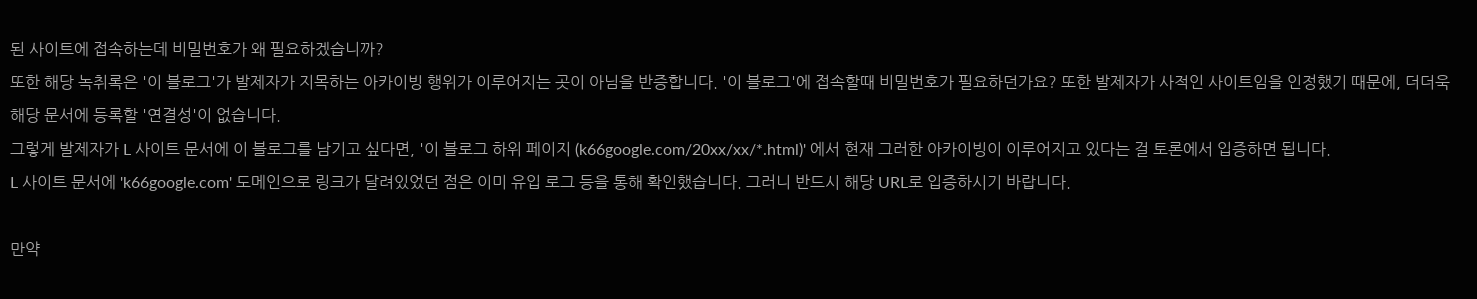된 사이트에 접속하는데 비밀번호가 왜 필요하겠습니까?
또한 해당 녹취록은 '이 블로그'가 발제자가 지목하는 아카이빙 행위가 이루어지는 곳이 아님을 반증합니다. '이 블로그'에 접속할때 비밀번호가 필요하던가요? 또한 발제자가 사적인 사이트임을 인정했기 때문에, 더더욱 해당 문서에 등록할 '연결성'이 없습니다.
그렇게 발제자가 L 사이트 문서에 이 블로그를 남기고 싶다면, '이 블로그 하위 페이지 (k66google.com/20xx/xx/*.html)' 에서 현재 그러한 아카이빙이 이루어지고 있다는 걸 토론에서 입증하면 됩니다.
L 사이트 문서에 'k66google.com' 도메인으로 링크가 달려있었던 점은 이미 유입 로그 등을 통해 확인했습니다. 그러니 반드시 해당 URL로 입증하시기 바랍니다.

만약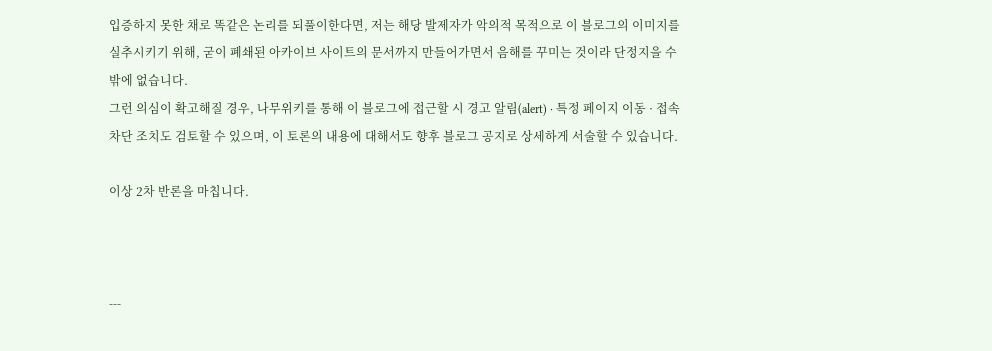입증하지 못한 채로 똑같은 논리를 되풀이한다면, 저는 해당 발제자가 악의적 목적으로 이 블로그의 이미지를 실추시키기 위해, 굳이 폐쇄된 아카이브 사이트의 문서까지 만들어가면서 음해를 꾸미는 것이라 단정지을 수 밖에 없습니다.
그런 의심이 확고해질 경우, 나무위키를 통해 이 블로그에 접근할 시 경고 알림(alert) · 특정 페이지 이동 · 접속 차단 조치도 검토할 수 있으며, 이 토론의 내용에 대해서도 향후 블로그 공지로 상세하게 서술할 수 있습니다.

이상 2차 반론을 마칩니다.



---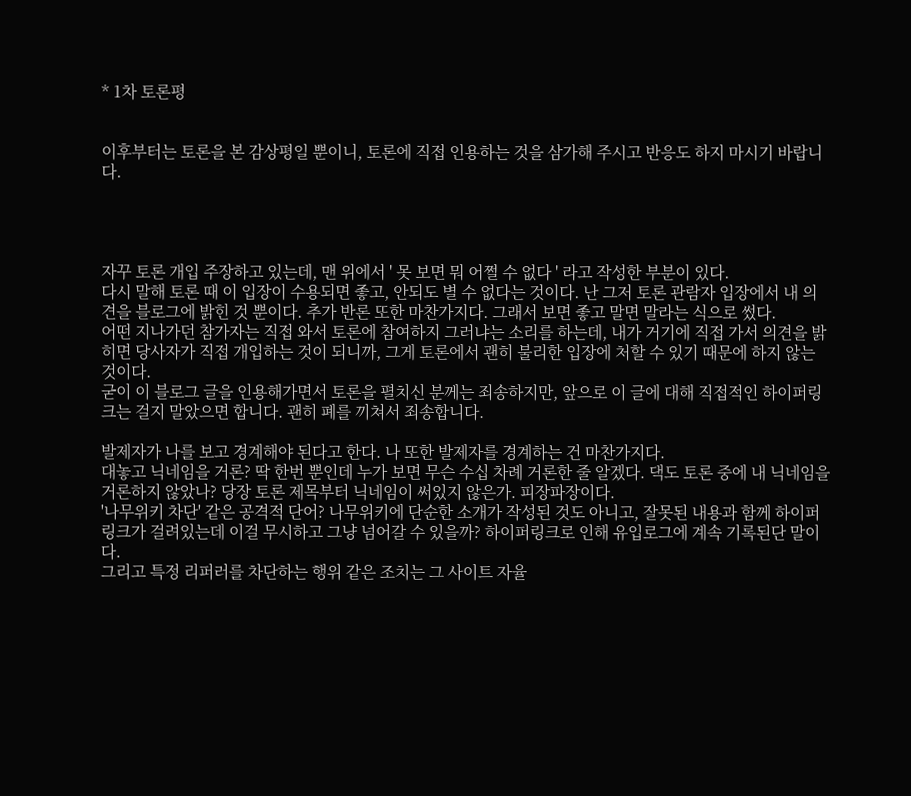* 1차 토론평


이후부터는 토론을 본 감상평일 뿐이니, 토론에 직접 인용하는 것을 삼가해 주시고 반응도 하지 마시기 바랍니다.




자꾸 토론 개입 주장하고 있는데, 맨 위에서 ' 못 보면 뭐 어쩔 수 없다 ' 라고 작성한 부분이 있다.
다시 말해 토론 때 이 입장이 수용되면 좋고, 안되도 별 수 없다는 것이다. 난 그저 토론 관람자 입장에서 내 의견을 블로그에 밝힌 것 뿐이다. 추가 반론 또한 마찬가지다. 그래서 보면 좋고 말면 말라는 식으로 썼다.
어떤 지나가던 참가자는 직접 와서 토론에 참여하지 그러냐는 소리를 하는데, 내가 거기에 직접 가서 의견을 밝히면 당사자가 직접 개입하는 것이 되니까, 그게 토론에서 괜히 불리한 입장에 처할 수 있기 때문에 하지 않는 것이다.
굳이 이 블로그 글을 인용해가면서 토론을 펼치신 분께는 죄송하지만, 앞으로 이 글에 대해 직접적인 하이퍼링크는 걸지 말았으면 합니다. 괜히 폐를 끼쳐서 죄송합니다.

발제자가 나를 보고 경계해야 된다고 한다. 나 또한 발제자를 경계하는 건 마찬가지다.
대놓고 닉네임을 거론? 딱 한번 뿐인데 누가 보면 무슨 수십 차례 거론한 줄 알겠다. 댁도 토론 중에 내 닉네임을 거론하지 않았나? 당장 토론 제목부터 닉네임이 써있지 않은가. 피장파장이다.
'나무위키 차단' 같은 공격적 단어? 나무위키에 단순한 소개가 작성된 것도 아니고, 잘못된 내용과 함께 하이퍼링크가 걸려있는데 이걸 무시하고 그냥 넘어갈 수 있을까? 하이퍼링크로 인해 유입로그에 계속 기록된단 말이다.
그리고 특정 리퍼러를 차단하는 행위 같은 조치는 그 사이트 자율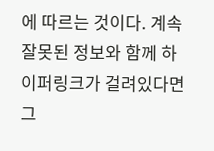에 따르는 것이다. 계속 잘못된 정보와 함께 하이퍼링크가 걸려있다면 그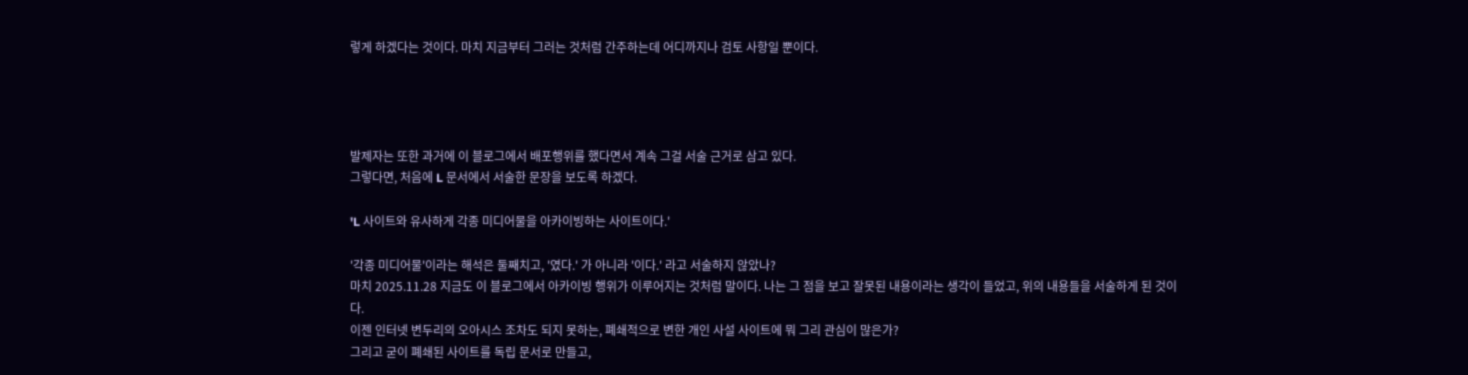렇게 하겠다는 것이다. 마치 지금부터 그러는 것처럼 간주하는데 어디까지나 검토 사항일 뿐이다.




발제자는 또한 과거에 이 블로그에서 배포행위를 했다면서 계속 그걸 서술 근거로 삼고 있다.
그렇다면, 처음에 L 문서에서 서술한 문장을 보도록 하겠다.

'L 사이트와 유사하게 각종 미디어물을 아카이빙하는 사이트이다.'

'각종 미디어물'이라는 해석은 둘째치고, '였다.' 가 아니라 '이다.' 라고 서술하지 않았나?
마치 2025.11.28 지금도 이 블로그에서 아카이빙 행위가 이루어지는 것처럼 말이다. 나는 그 점을 보고 잘못된 내용이라는 생각이 들었고, 위의 내용들을 서술하게 된 것이다.
이젠 인터넷 변두리의 오아시스 조차도 되지 못하는, 폐쇄적으로 변한 개인 사설 사이트에 뭐 그리 관심이 많은가?
그리고 굳이 폐쇄된 사이트를 독립 문서로 만들고,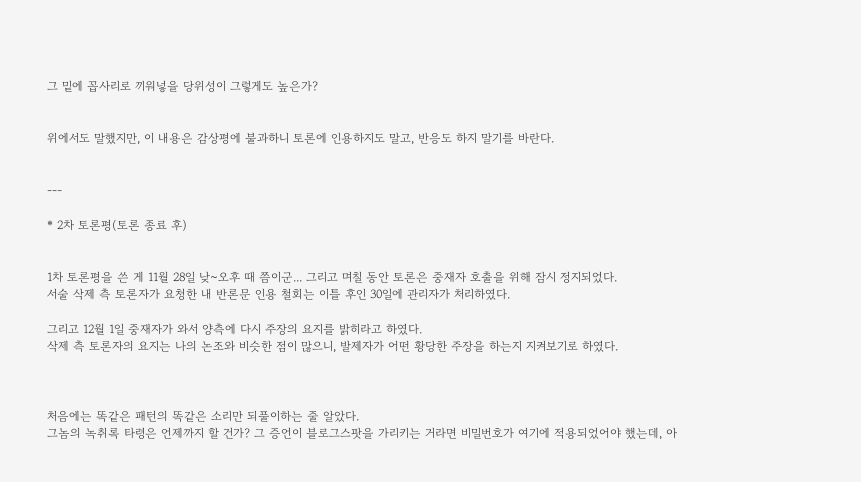그 밑에 꼽사리로 끼워넣을 당위성이 그렇게도 높은가?


위에서도 말했지만, 이 내용은 감상평에 불과하니 토론에 인용하지도 말고, 반응도 하지 말기를 바란다.


---

* 2차 토론평(토론 종료 후)


1차 토론평을 쓴 게 11월 28일 낮~오후 때 쯤이군... 그리고 며칠 동안 토론은 중재자 호출을 위해 잠시 정지되었다.
서술 삭제 측 토론자가 요청한 내 반론문 인용 철회는 이틀 후인 30일에 관리자가 처리하였다.

그리고 12월 1일 중재자가 와서 양측에 다시 주장의 요지를 밝히라고 하였다.
삭제 측 토론자의 요지는 나의 논조와 비슷한 점이 많으니, 발제자가 어떤 황당한 주장을 하는지 지켜보기로 하였다.



처음에는 똑같은 패턴의 똑같은 소리만 되풀이하는 줄 알았다.
그놈의 녹취록 타령은 언제까지 할 건가? 그 증언이 블로그스팟을 가리키는 거라면 비밀번호가 여기에 적용되었어야 했는데, 아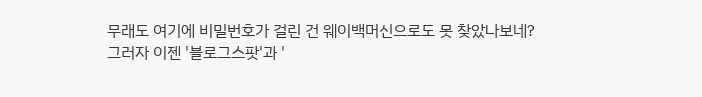무래도 여기에 비밀번호가 걸린 건 웨이백머신으로도 못 찾았나보네?
그러자 이젠 '블로그스팟'과 '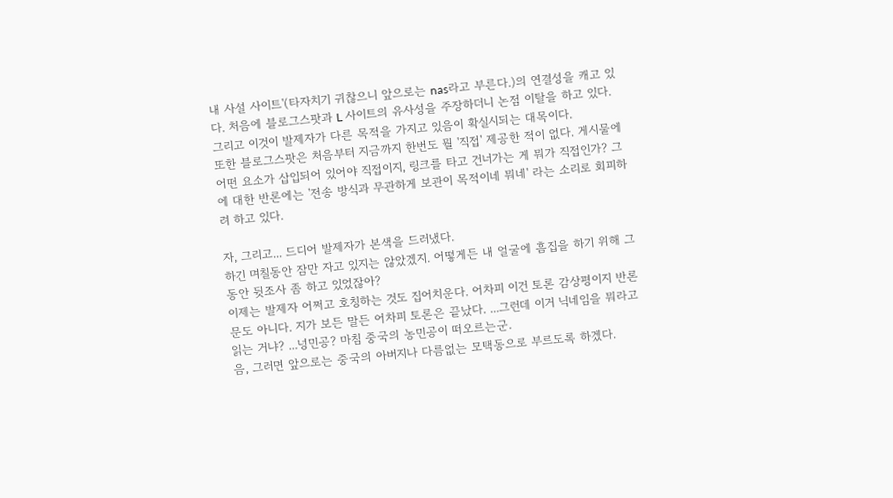내 사설 사이트'(타자치기 귀찮으니 앞으로는 nas라고 부른다.)의 연결성을 캐고 있다. 처음에 블로그스팟과 L 사이트의 유사성을 주장하더니 논점 이탈을 하고 있다. 그리고 이것이 발제자가 다른 목적을 가지고 있음이 확실시되는 대목이다.
또한 블로그스팟은 처음부터 지금까지 한번도 뭘 '직접' 제공한 적이 없다. 게시물에 어떤 요소가 삽입되어 있어야 직접이지, 링크를 타고 건너가는 게 뭐가 직접인가? 그에 대한 반론에는 '전송 방식과 무관하게 보관이 목적이네 뭐네' 라는 소리로 회피하려 하고 있다.

자, 그리고... 드디어 발제자가 본색을 드러냈다.
하긴 며칠동안 잠만 자고 있지는 않았겠지. 어떻게든 내 얼굴에 흠집을 하기 위해 그동안 뒷조사 좀 하고 있었잖아?
이제는 발제자 어쩌고 호칭하는 것도 집어치운다. 어차피 이건 토론 감상평이지 반론문도 아니다. 지가 보든 말든 어차피 토론은 끝났다. ...그런데 이거 닉네임을 뭐라고 읽는 거냐? ...넝민공? 마침 중국의 농민공이 떠오르는군.
음, 그러면 앞으로는 중국의 아버지나 다름없는 모택동으로 부르도록 하겠다.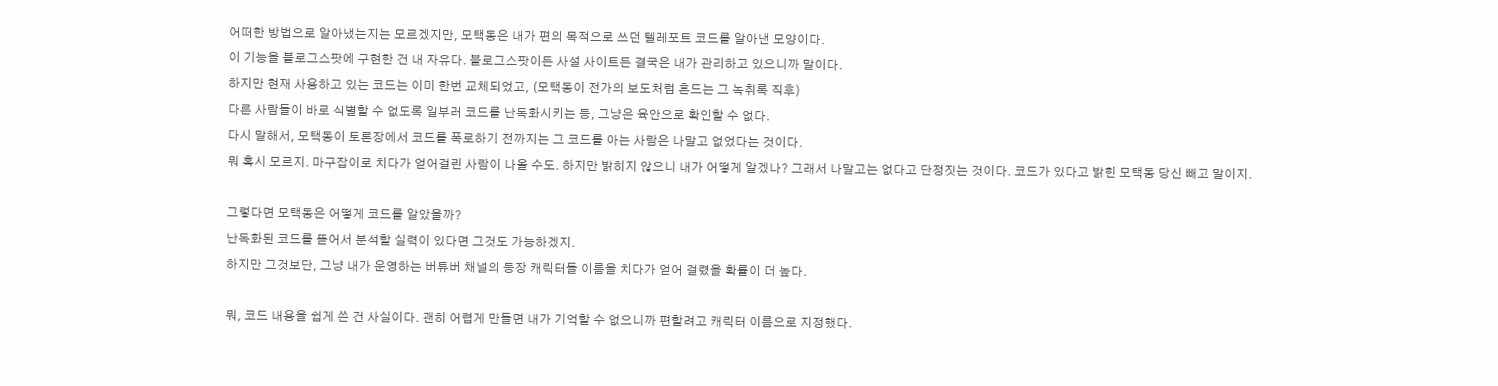어떠한 방법으로 알아냈는지는 모르겠지만, 모택동은 내가 편의 목적으로 쓰던 텔레포트 코드를 알아낸 모양이다.
이 기능을 블로그스팟에 구현한 건 내 자유다. 블로그스팟이든 사설 사이트든 결국은 내가 관리하고 있으니까 말이다.
하지만 현재 사용하고 있는 코드는 이미 한번 교체되었고, (모택동이 전가의 보도처럼 흔드는 그 녹취록 직후)
다른 사람들이 바로 식별할 수 없도록 일부러 코드를 난독화시키는 등, 그냥은 육안으로 확인할 수 없다.
다시 말해서, 모택동이 토론장에서 코드를 폭로하기 전까지는 그 코드를 아는 사람은 나말고 없었다는 것이다.
뭐 혹시 모르지. 마구잡이로 치다가 얻어걸린 사람이 나올 수도. 하지만 밝히지 않으니 내가 어떻게 알겠나? 그래서 나말고는 없다고 단정짓는 것이다. 코드가 있다고 밝힌 모택동 당신 빼고 말이지.

그렇다면 모택동은 어떻게 코드를 알았을까?
난독화된 코드를 뜯어서 분석할 실력이 있다면 그것도 가능하겠지.
하지만 그것보단, 그냥 내가 운영하는 버튜버 채널의 등장 캐릭터들 이름을 치다가 얻어 걸렸을 확률이 더 높다.

뭐, 코드 내용을 쉽게 쓴 건 사실이다. 괜히 어렵게 만들면 내가 기억할 수 없으니까 편할려고 캐릭터 이름으로 지정했다.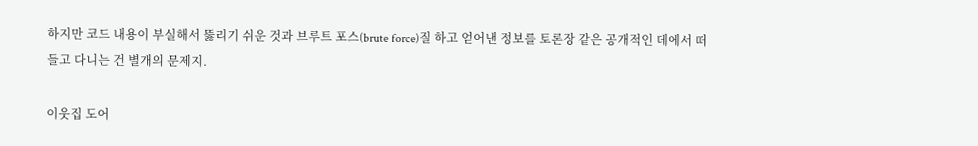하지만 코드 내용이 부실해서 뚫리기 쉬운 것과 브루트 포스(brute force)질 하고 얻어낸 정보를 토론장 같은 공개적인 데에서 떠들고 다니는 건 별개의 문제지.

이웃집 도어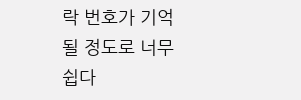락 번호가 기억될 정도로 너무 쉽다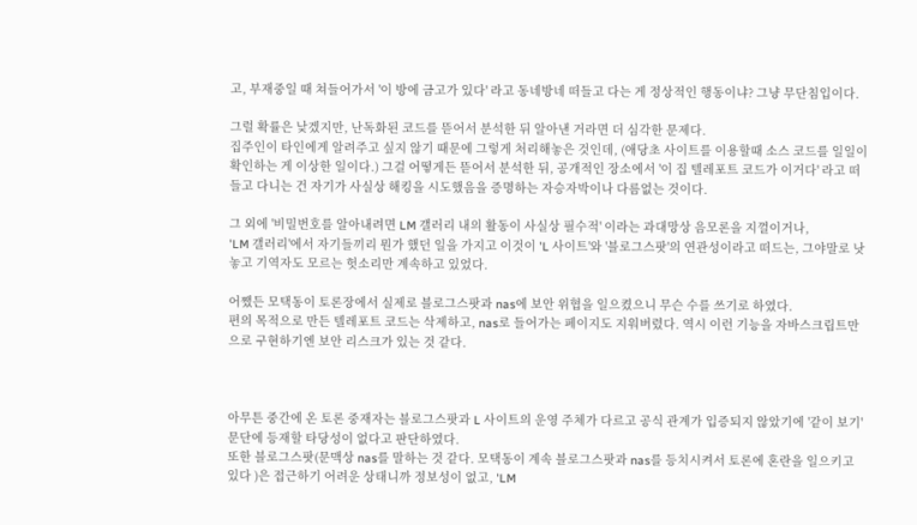고, 부재중일 때 쳐들어가서 '이 방에 금고가 있다' 라고 동네방네 떠들고 다는 게 정상적인 행동이냐? 그냥 무단침입이다.

그럴 확률은 낮겠지만, 난독화된 코드를 뜯어서 분석한 뒤 알아낸 거라면 더 심각한 문제다.
집주인이 타인에게 알려주고 싶지 않기 때문에 그렇게 처리해놓은 것인데, (애당초 사이트를 이용할때 소스 코드를 일일이 확인하는 게 이상한 일이다.) 그걸 어떻게든 뜯어서 분석한 뒤, 공개적인 장소에서 '이 집 텔레포트 코드가 이거다' 라고 떠들고 다니는 건 자기가 사실상 해킹을 시도했음을 증명하는 자승자박이나 다름없는 것이다.

그 외에 '비밀번호를 알아내려면 LM 갤러리 내의 활동이 사실상 필수적' 이라는 과대망상 음모론을 지껄이거나,
'LM 갤러리'에서 자기들끼리 뭔가 했던 일을 가지고 이것이 'L 사이트'와 '블로그스팟'의 연관성이라고 떠드는, 그야말로 낫 놓고 기역자도 모르는 헛소리만 계속하고 있었다.

어쨌든 모택동이 토론장에서 실제로 블로그스팟과 nas에 보안 위협을 일으켰으니 무슨 수를 쓰기로 하였다.
편의 목적으로 만든 텔레포트 코드는 삭제하고, nas로 들어가는 페이지도 지워버렸다. 역시 이런 기능을 자바스크립트만으로 구현하기엔 보안 리스크가 있는 것 같다.



아무튼 중간에 온 토론 중재자는 블로그스팟과 L 사이트의 운영 주체가 다르고 공식 관계가 입증되지 않았기에 '같이 보기' 문단에 등재할 타당성이 없다고 판단하였다.
또한 블로그스팟(문맥상 nas를 말하는 것 같다. 모택동이 계속 블로그스팟과 nas를 등치시켜서 토론에 혼란을 일으키고 있다 )은 접근하기 어려운 상태니까 정보성이 없고, 'LM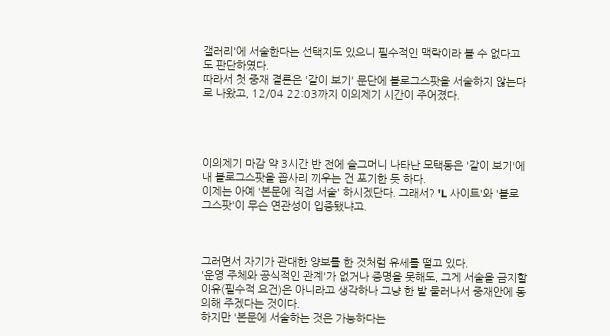갤러리'에 서술한다는 선택지도 있으니 필수적인 맥락이라 볼 수 없다고도 판단하였다.
따라서 첫 중재 결론은 '같이 보기' 문단에 블로그스팟을 서술하지 않는다로 나왔고, 12/04 22:03까지 이의제기 시간이 주어졌다.




이의제기 마감 약 3시간 반 전에 슬그머니 나타난 모택동은 '같이 보기'에 내 블로그스팟을 꼽사리 끼우는 건 포기한 듯 하다.
이제는 아예 '본문에 직접 서술' 하시겠단다. 그래서? 'L 사이트'와 '블로그스팟'이 무슨 연관성이 입증됐냐고.



그러면서 자기가 관대한 양보를 한 것처럼 유세를 떨고 있다.
'운영 주체와 공식적인 관계'가 없거나 증명을 못해도, 그게 서술을 금지할 이유(필수적 요건)은 아니라고 생각하나 그냥 한 발 물러나서 중재안에 동의해 주겠다는 것이다.
하지만 '본문에 서술하는 것은 가능하다는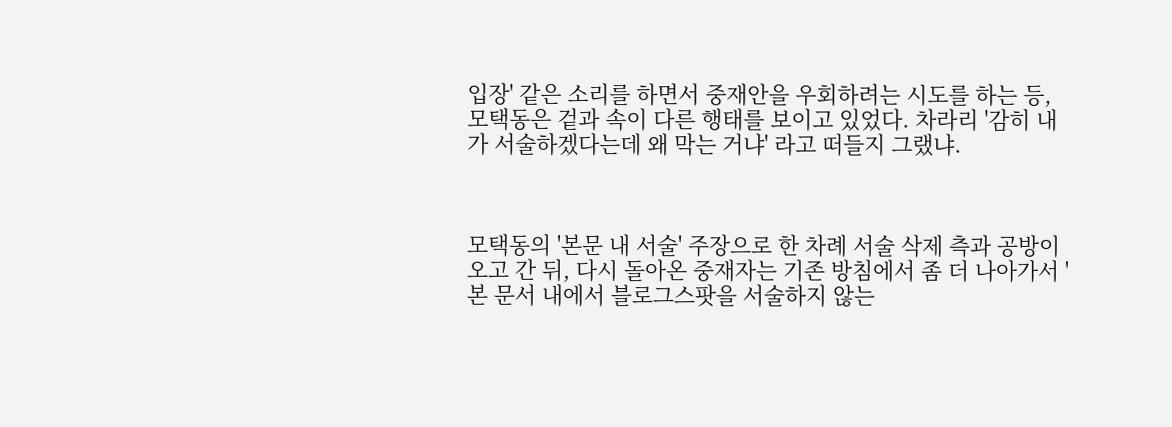입장' 같은 소리를 하면서 중재안을 우회하려는 시도를 하는 등, 모택동은 겉과 속이 다른 행태를 보이고 있었다. 차라리 '감히 내가 서술하겠다는데 왜 막는 거냐' 라고 떠들지 그랬냐.



모택동의 '본문 내 서술' 주장으로 한 차례 서술 삭제 측과 공방이 오고 간 뒤, 다시 돌아온 중재자는 기존 방침에서 좀 더 나아가서 '본 문서 내에서 블로그스팟을 서술하지 않는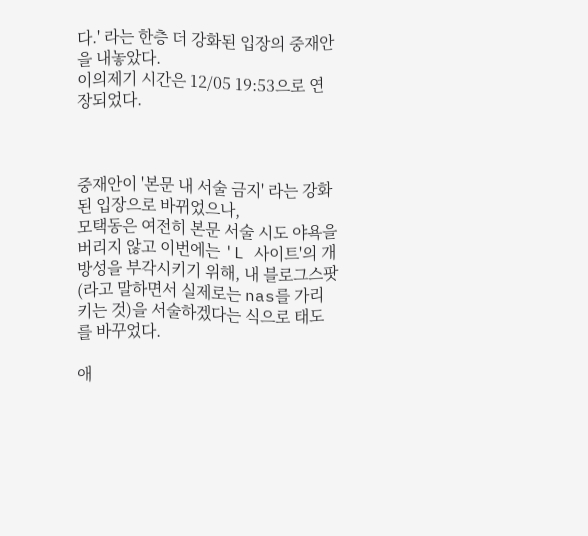다.' 라는 한층 더 강화된 입장의 중재안을 내놓았다.
이의제기 시간은 12/05 19:53으로 연장되었다.



중재안이 '본문 내 서술 금지' 라는 강화된 입장으로 바뀌었으나,
모택동은 여전히 본문 서술 시도 야욕을 버리지 않고 이번에는 'L 사이트'의 개방성을 부각시키기 위해, 내 블로그스팟(라고 말하면서 실제로는 nas를 가리키는 것)을 서술하겠다는 식으로 태도를 바꾸었다.

애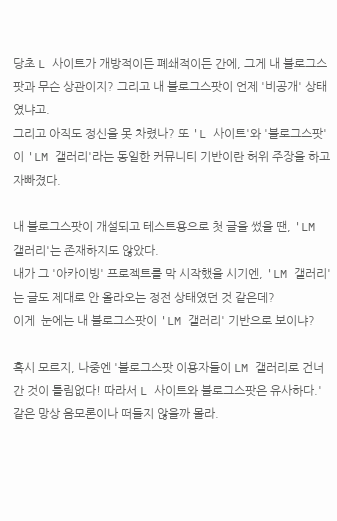당초 L 사이트가 개방적이든 폐쇄적이든 간에, 그게 내 블로그스팟과 무슨 상관이지? 그리고 내 블로그스팟이 언제 '비공개' 상태였냐고.
그리고 아직도 정신을 못 차렸나? 또 'L 사이트'와 '블로그스팟'이 'LM 갤러리'라는 동일한 커뮤니티 기반이란 허위 주장을 하고 자빠졌다.

내 블로그스팟이 개설되고 테스트용으로 첫 글을 썼을 땐, 'LM 갤러리'는 존재하지도 않았다.
내가 그 '아카이빙' 프로젝트를 막 시작했을 시기엔, 'LM 갤러리'는 글도 제대로 안 올라오는 정전 상태였던 것 같은데?
이게  눈에는 내 블로그스팟이 'LM 갤러리' 기반으로 보이냐?

혹시 모르지, 나중엔 '블로그스팟 이용자들이 LM 갤러리로 건너간 것이 틀림없다! 따라서 L 사이트와 블로그스팟은 유사하다.' 같은 망상 음모론이나 떠들지 않을까 몰라.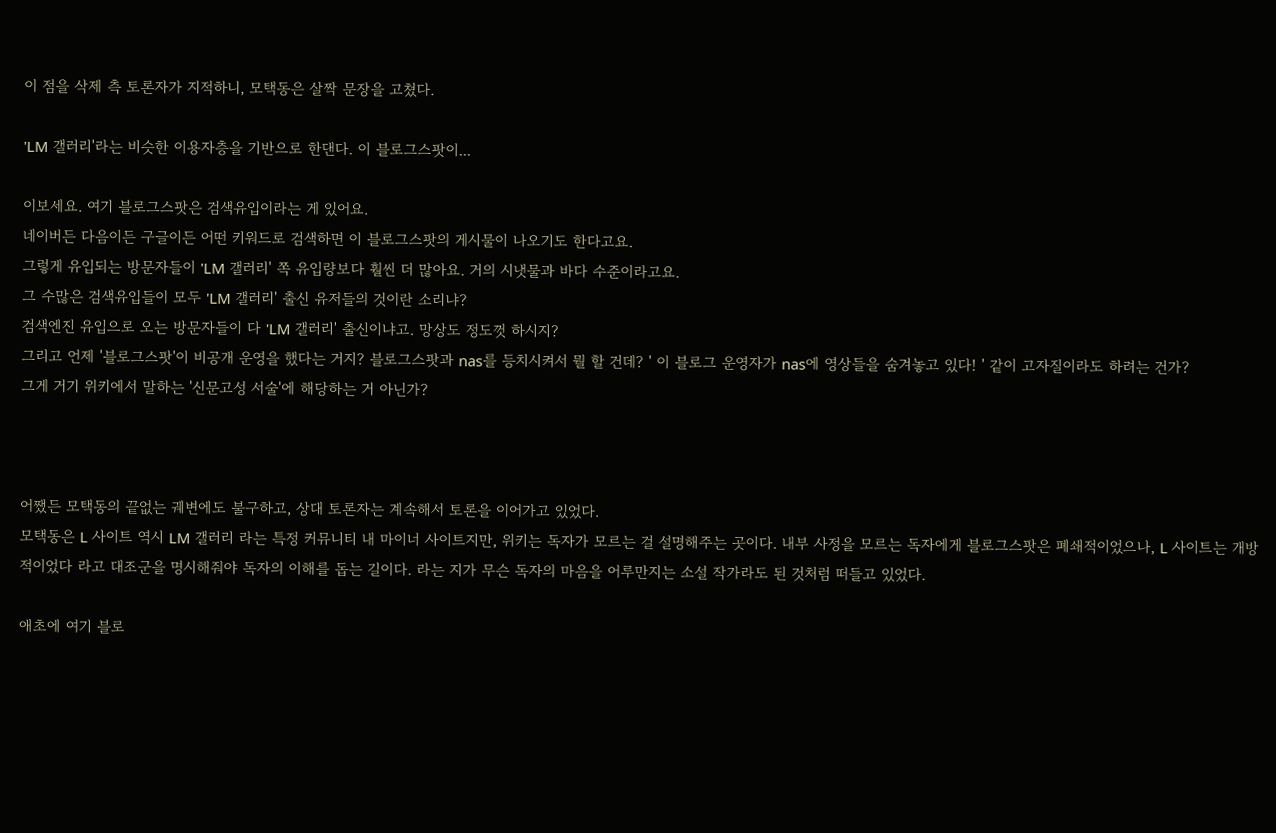이 점을 삭제 측 토론자가 지적하니, 모택동은 살짝 문장을 고쳤다.

'LM 갤러리'라는 비슷한 이용자층을 기반으로 한댄다. 이 블로그스팟이...

이보세요. 여기 블로그스팟은 검색유입이라는 게 있어요.
네이버든 다음이든 구글이든 어떤 키워드로 검색하면 이 블로그스팟의 게시물이 나오기도 한다고요.
그렇게 유입되는 방문자들이 'LM 갤러리' 쪽 유입량보다 훨씬 더 많아요. 거의 시냇물과 바다 수준이라고요.
그 수많은 검색유입들이 모두 'LM 갤러리' 출신 유저들의 것이란 소리냐?
검색엔진 유입으로 오는 방문자들이 다 'LM 갤러리' 출신이냐고. 망상도 정도껏 하시지?
그리고 언제 '블로그스팟'이 비공개 운영을 했다는 거지? 블로그스팟과 nas를 등치시켜서 뭘 할 건데? ' 이 블로그 운영자가 nas에 영상들을 숨겨놓고 있다! ' 같이 고자질이라도 하려는 건가?
그게 거기 위키에서 말하는 '신문고성 서술'에 해당하는 거 아닌가?



어쨌든 모택동의 끝없는 궤변에도 불구하고, 상대 토론자는 계속해서 토론을 이어가고 있었다.
모택동은 L 사이트 역시 LM 갤러리 라는 특정 커뮤니티 내 마이너 사이트지만, 위키는 독자가 모르는 걸 설명해주는 곳이다. 내부 사정을 모르는 독자에게 블로그스팟은 폐쇄적이었으나, L 사이트는 개방적이었다 라고 대조군을 명시해줘야 독자의 이해를 돕는 길이다. 라는 지가 무슨 독자의 마음을 어루만지는 소설 작가라도 된 것처럼 떠들고 있었다.

애초에 여기 블로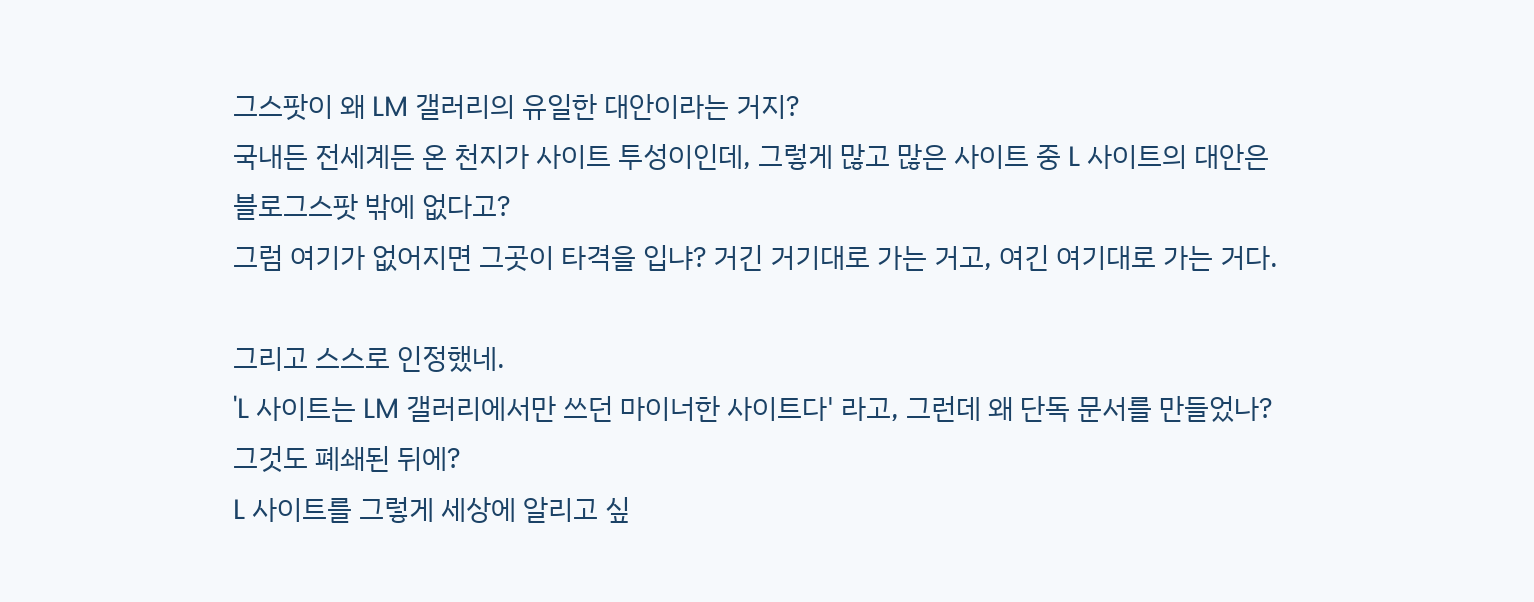그스팟이 왜 LM 갤러리의 유일한 대안이라는 거지?
국내든 전세계든 온 천지가 사이트 투성이인데, 그렇게 많고 많은 사이트 중 L 사이트의 대안은 블로그스팟 밖에 없다고?
그럼 여기가 없어지면 그곳이 타격을 입냐? 거긴 거기대로 가는 거고, 여긴 여기대로 가는 거다.

그리고 스스로 인정했네.
'L 사이트는 LM 갤러리에서만 쓰던 마이너한 사이트다' 라고, 그런데 왜 단독 문서를 만들었나? 그것도 폐쇄된 뒤에?
L 사이트를 그렇게 세상에 알리고 싶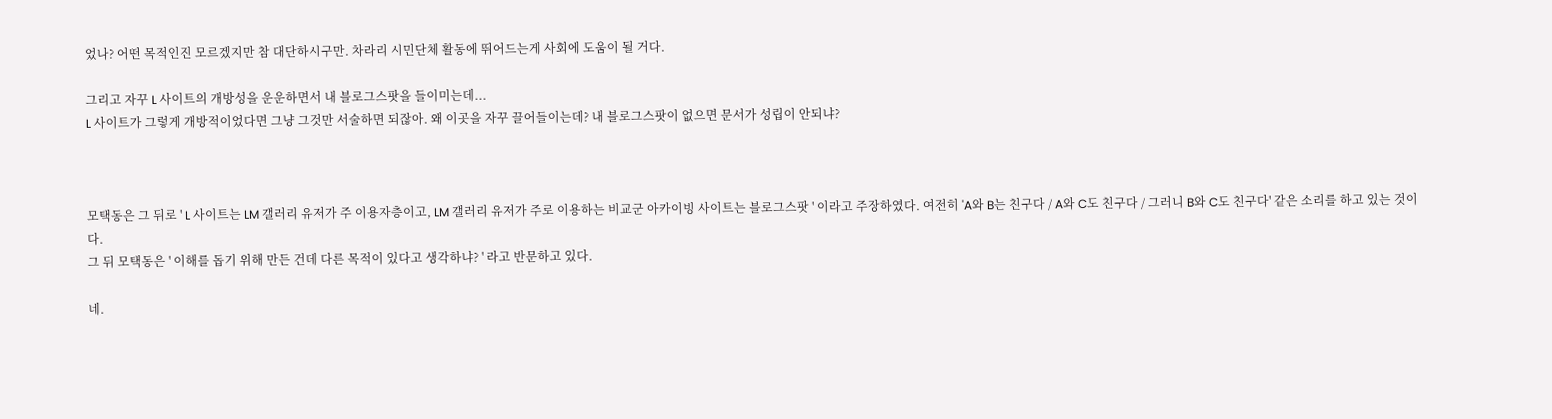었나? 어떤 목적인진 모르겠지만 참 대단하시구만. 차라리 시민단체 활동에 뛰어드는게 사회에 도움이 될 거다.

그리고 자꾸 L 사이트의 개방성을 운운하면서 내 블로그스팟을 들이미는데...
L 사이트가 그렇게 개방적이었다면 그냥 그것만 서술하면 되잖아. 왜 이곳을 자꾸 끌어들이는데? 내 블로그스팟이 없으면 문서가 성립이 안되냐?



모택동은 그 뒤로 ' L 사이트는 LM 갤러리 유저가 주 이용자층이고, LM 갤러리 유저가 주로 이용하는 비교군 아카이빙 사이트는 블로그스팟 ' 이라고 주장하였다. 여전히 'A와 B는 친구다 / A와 C도 친구다 / 그러니 B와 C도 친구다' 같은 소리를 하고 있는 것이다.
그 뒤 모택동은 ' 이해를 돕기 위해 만든 건데 다른 목적이 있다고 생각하냐? ' 라고 반문하고 있다.

네.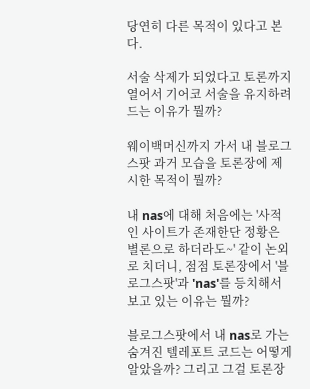당연히 다른 목적이 있다고 본다.

서술 삭제가 되었다고 토론까지 열어서 기어코 서술을 유지하려 드는 이유가 뭘까?

웨이백머신까지 가서 내 블로그스팟 과거 모습을 토론장에 제시한 목적이 뭘까?

내 nas에 대해 처음에는 '사적인 사이트가 존재한단 정황은 별론으로 하더라도~' 같이 논외로 치더니, 점점 토론장에서 '블로그스팟'과 'nas'를 등치해서 보고 있는 이유는 뭘까?

블로그스팟에서 내 nas로 가는 숨겨진 텔레포트 코드는 어떻게 알았을까? 그리고 그걸 토론장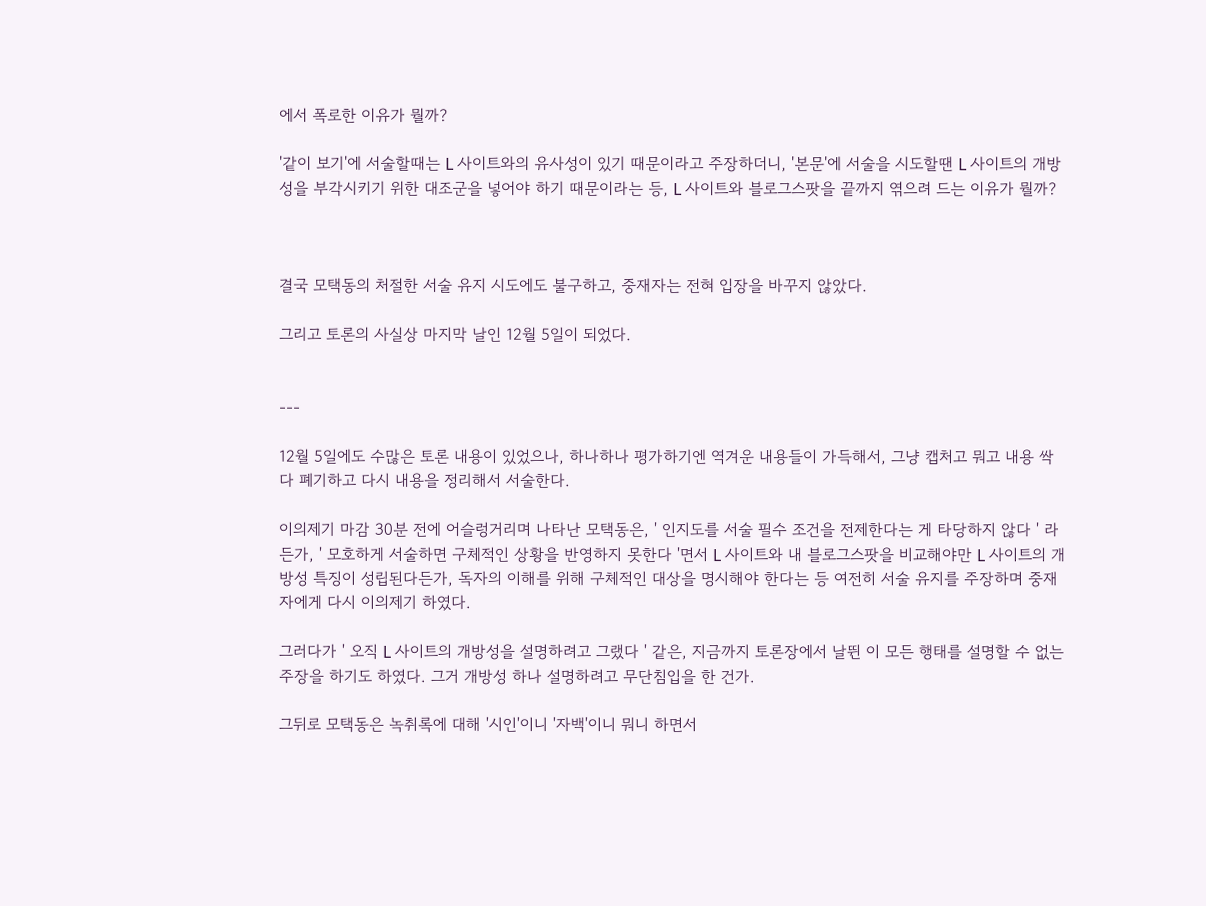에서 폭로한 이유가 뭘까?

'같이 보기'에 서술할때는 L 사이트와의 유사성이 있기 때문이라고 주장하더니, '본문'에 서술을 시도할땐 L 사이트의 개방성을 부각시키기 위한 대조군을 넣어야 하기 때문이라는 등, L 사이트와 블로그스팟을 끝까지 엮으려 드는 이유가 뭘까?



결국 모택동의 처절한 서술 유지 시도에도 불구하고, 중재자는 전혀 입장을 바꾸지 않았다.

그리고 토론의 사실상 마지막 날인 12월 5일이 되었다.


---

12월 5일에도 수많은 토론 내용이 있었으나, 하나하나 평가하기엔 역겨운 내용들이 가득해서, 그냥 캡처고 뭐고 내용 싹 다 폐기하고 다시 내용을 정리해서 서술한다.

이의제기 마감 30분 전에 어슬렁거리며 나타난 모택동은, ' 인지도를 서술 필수 조건을 전제한다는 게 타당하지 않다 ' 라든가, ' 모호하게 서술하면 구체적인 상황을 반영하지 못한다 '면서 L 사이트와 내 블로그스팟을 비교해야만 L 사이트의 개방성 특징이 성립된다든가, 독자의 이해를 위해 구체적인 대상을 명시해야 한다는 등 여전히 서술 유지를 주장하며 중재자에게 다시 이의제기 하였다.

그러다가 ' 오직 L 사이트의 개방성을 설명하려고 그랬다 ' 같은, 지금까지 토론장에서 날뛴 이 모든 행태를 설명할 수 없는 주장을 하기도 하였다. 그거 개방성 하나 설명하려고 무단침입을 한 건가.

그뒤로 모택동은 녹취록에 대해 '시인'이니 '자백'이니 뭐니 하면서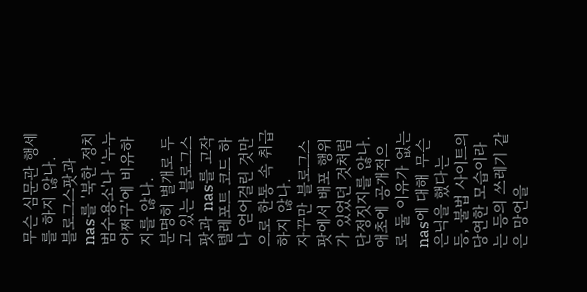무슨 심문관 행세를 하지 않나.
블로그스팟과 nas를 '북한 정치범수용소'나 '누누어쩌구'에 비유하지를 않나.
분명히 별개로 두고 있는 블로그스팟과 nas를 고작 텔레포트 코드 하나 얻어걸린 것만으로 한통 속 취급하지 않나.
자꾸만 블로그스팟에서 배포 행위가 있었던 것처럼 단정짓지를 않나.
애초에 공개적으로 둘 이유가 없는 nas에 대해 무슨 은닉을 했다는 등, 불법 사이트의 당연한 모습이라는 등의 쓰레기 같은 망언을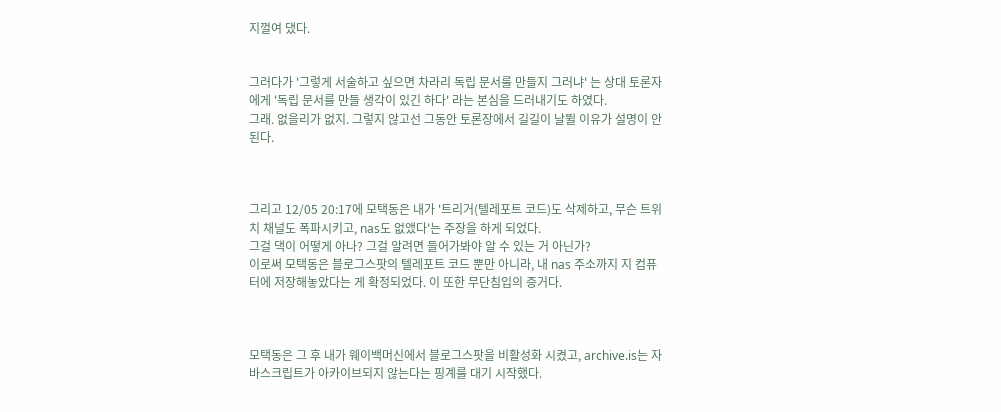지껄여 댔다.


그러다가 '그렇게 서술하고 싶으면 차라리 독립 문서를 만들지 그러냐' 는 상대 토론자에게 '독립 문서를 만들 생각이 있긴 하다' 라는 본심을 드러내기도 하였다.
그래. 없을리가 없지. 그렇지 않고선 그동안 토론장에서 길길이 날뛸 이유가 설명이 안된다.



그리고 12/05 20:17에 모택동은 내가 '트리거(텔레포트 코드)도 삭제하고, 무슨 트위치 채널도 폭파시키고, nas도 없앴다'는 주장을 하게 되었다.
그걸 댁이 어떻게 아나? 그걸 알려면 들어가봐야 알 수 있는 거 아닌가?
이로써 모택동은 블로그스팟의 텔레포트 코드 뿐만 아니라, 내 nas 주소까지 지 컴퓨터에 저장해놓았다는 게 확정되었다. 이 또한 무단침입의 증거다.



모택동은 그 후 내가 웨이백머신에서 블로그스팟을 비활성화 시켰고, archive.is는 자바스크립트가 아카이브되지 않는다는 핑계를 대기 시작했다.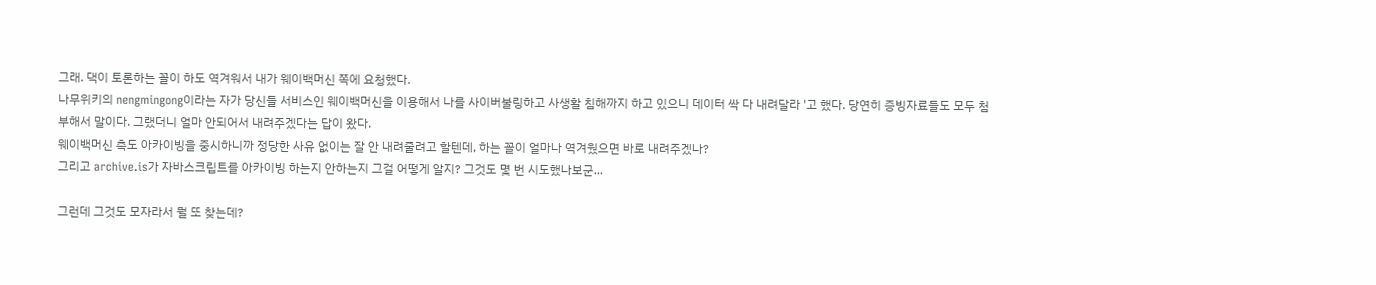그래. 댁이 토론하는 꼴이 하도 역겨워서 내가 웨이백머신 쪽에 요청했다.
나무위키의 nengmingong이라는 자가 당신들 서비스인 웨이백머신을 이용해서 나를 사이버불링하고 사생활 침해까지 하고 있으니 데이터 싹 다 내려달라 '고 했다. 당연히 증빙자료들도 모두 첨부해서 말이다. 그랬더니 얼마 안되어서 내려주겠다는 답이 왔다.
웨이백머신 측도 아카이빙을 중시하니까 정당한 사유 없이는 잘 안 내려줄려고 할텐데, 하는 꼴이 얼마나 역겨웠으면 바로 내려주겠나?
그리고 archive.is가 자바스크립트를 아카이빙 하는지 안하는지 그걸 어떻게 알지? 그것도 몇 번 시도했나보군...

그런데 그것도 모자라서 뭘 또 찾는데?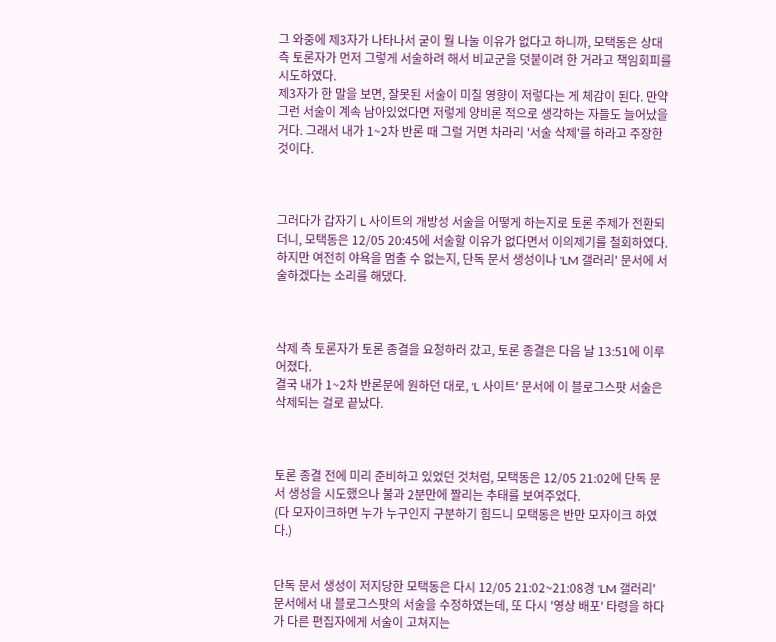그 와중에 제3자가 나타나서 굳이 뭘 나눌 이유가 없다고 하니까, 모택동은 상대 측 토론자가 먼저 그렇게 서술하려 해서 비교군을 덧붙이려 한 거라고 책임회피를 시도하였다.
제3자가 한 말을 보면, 잘못된 서술이 미칠 영향이 저렇다는 게 체감이 된다. 만약 그런 서술이 계속 남아있었다면 저렇게 양비론 적으로 생각하는 자들도 늘어났을 거다. 그래서 내가 1~2차 반론 때 그럴 거면 차라리 '서술 삭제'를 하라고 주장한 것이다.



그러다가 갑자기 L 사이트의 개방성 서술을 어떻게 하는지로 토론 주제가 전환되더니, 모택동은 12/05 20:45에 서술할 이유가 없다면서 이의제기를 철회하였다. 하지만 여전히 야욕을 멈출 수 없는지, 단독 문서 생성이나 'LM 갤러리' 문서에 서술하겠다는 소리를 해댔다.



삭제 측 토론자가 토론 종결을 요청하러 갔고, 토론 종결은 다음 날 13:51에 이루어졌다.
결국 내가 1~2차 반론문에 원하던 대로, 'L 사이트' 문서에 이 블로그스팟 서술은 삭제되는 걸로 끝났다.



토론 종결 전에 미리 준비하고 있었던 것처럼, 모택동은 12/05 21:02에 단독 문서 생성을 시도했으나 불과 2분만에 짤리는 추태를 보여주었다.
(다 모자이크하면 누가 누구인지 구분하기 힘드니 모택동은 반만 모자이크 하였다.)


단독 문서 생성이 저지당한 모택동은 다시 12/05 21:02~21:08경 'LM 갤러리' 문서에서 내 블로그스팟의 서술을 수정하였는데, 또 다시 '영상 배포' 타령을 하다가 다른 편집자에게 서술이 고쳐지는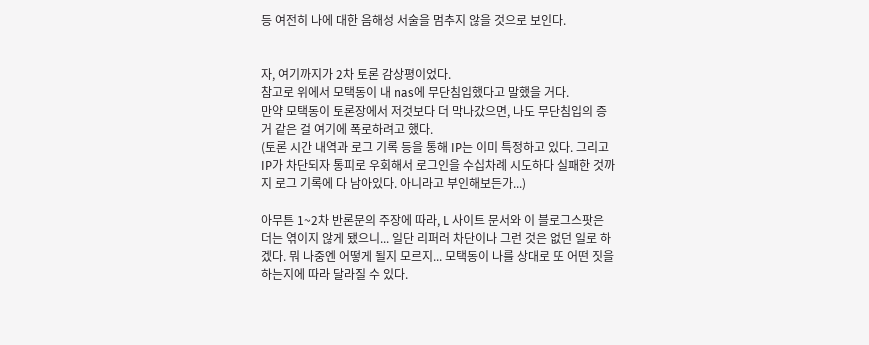등 여전히 나에 대한 음해성 서술을 멈추지 않을 것으로 보인다.


자, 여기까지가 2차 토론 감상평이었다.
참고로 위에서 모택동이 내 nas에 무단침입했다고 말했을 거다.
만약 모택동이 토론장에서 저것보다 더 막나갔으면, 나도 무단침입의 증거 같은 걸 여기에 폭로하려고 했다.
(토론 시간 내역과 로그 기록 등을 통해 IP는 이미 특정하고 있다. 그리고 IP가 차단되자 통피로 우회해서 로그인을 수십차례 시도하다 실패한 것까지 로그 기록에 다 남아있다. 아니라고 부인해보든가...)

아무튼 1~2차 반론문의 주장에 따라, L 사이트 문서와 이 블로그스팟은 더는 엮이지 않게 됐으니... 일단 리퍼러 차단이나 그런 것은 없던 일로 하겠다. 뭐 나중엔 어떻게 될지 모르지... 모택동이 나를 상대로 또 어떤 짓을 하는지에 따라 달라질 수 있다.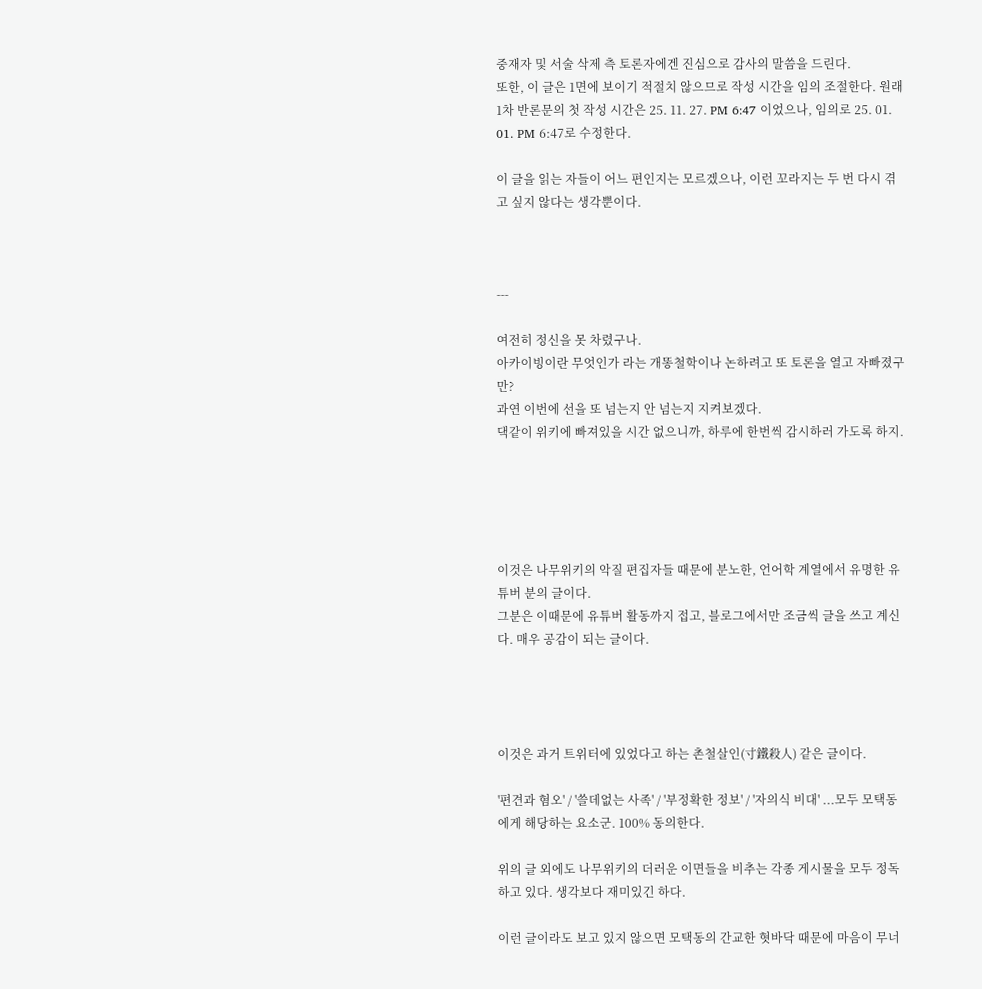중재자 및 서술 삭제 측 토론자에겐 진심으로 감사의 말씀을 드린다.
또한, 이 글은 1면에 보이기 적절치 않으므로 작성 시간을 임의 조절한다. 원래 1차 반론문의 첫 작성 시간은 25. 11. 27. PM 6:47 이었으나, 임의로 25. 01. 01. PM 6:47로 수정한다.

이 글을 읽는 자들이 어느 편인지는 모르겠으나, 이런 꼬라지는 두 번 다시 겪고 싶지 않다는 생각뿐이다.



---

여전히 정신을 못 차렸구나.
아카이빙이란 무엇인가 라는 개똥철학이나 논하려고 또 토론을 열고 자빠졌구만?
과연 이번에 선을 또 넘는지 안 넘는지 지켜보겠다.
댁같이 위키에 빠져있을 시간 없으니까, 하루에 한번씩 감시하러 가도록 하지.





이것은 나무위키의 악질 편집자들 때문에 분노한, 언어학 계열에서 유명한 유튜버 분의 글이다.
그분은 이때문에 유튜버 활동까지 접고, 블로그에서만 조금씩 글을 쓰고 계신다. 매우 공감이 되는 글이다.




이것은 과거 트위터에 있었다고 하는 촌철살인(寸鐵殺人) 같은 글이다.

'편견과 혐오' / '쓸데없는 사족' / '부정확한 정보' / '자의식 비대' ...모두 모택동에게 해당하는 요소군. 100% 동의한다.

위의 글 외에도 나무위키의 더러운 이면들을 비추는 각종 게시물을 모두 정독하고 있다. 생각보다 재미있긴 하다.

이런 글이라도 보고 있지 않으면 모택동의 간교한 혓바닥 때문에 마음이 무너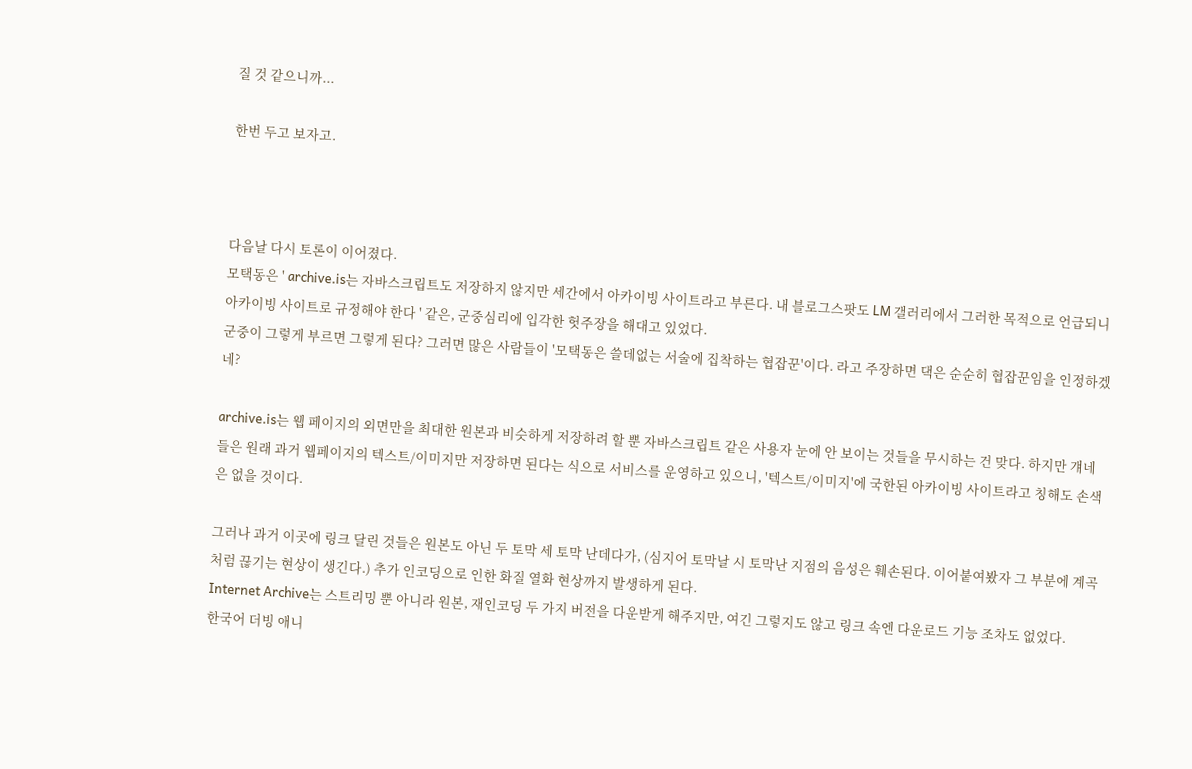질 것 같으니까...

한번 두고 보자고.



다음날 다시 토론이 이어졌다.
모택동은 ' archive.is는 자바스크립트도 저장하지 않지만 세간에서 아카이빙 사이트라고 부른다. 내 블로그스팟도 LM 갤러리에서 그러한 목적으로 언급되니 아카이빙 사이트로 규정해야 한다 ' 같은, 군중심리에 입각한 헛주장을 해대고 있었다.
군중이 그렇게 부르면 그렇게 된다? 그러면 많은 사람들이 '모택동은 쓸데없는 서술에 집착하는 협잡꾼'이다. 라고 주장하면 댁은 순순히 협잡꾼임을 인정하겠네?

archive.is는 웹 페이지의 외면만을 최대한 원본과 비슷하게 저장하려 할 뿐 자바스크립트 같은 사용자 눈에 안 보이는 것들을 무시하는 건 맞다. 하지만 걔네들은 원래 과거 웹페이지의 텍스트/이미지만 저장하면 된다는 식으로 서비스를 운영하고 있으니, '텍스트/이미지'에 국한된 아카이빙 사이트라고 칭해도 손색은 없을 것이다.

그러나 과거 이곳에 링크 달린 것들은 원본도 아닌 두 토막 세 토막 난데다가, (심지어 토막날 시 토막난 지점의 음성은 훼손된다. 이어붙여봤자 그 부분에 계곡처럼 끊기는 현상이 생긴다.) 추가 인코딩으로 인한 화질 열화 현상까지 발생하게 된다.
Internet Archive는 스트리밍 뿐 아니라 원본, 재인코딩 두 가지 버전을 다운받게 해주지만, 여긴 그렇지도 않고 링크 속엔 다운로드 기능 조차도 없었다.
한국어 더빙 애니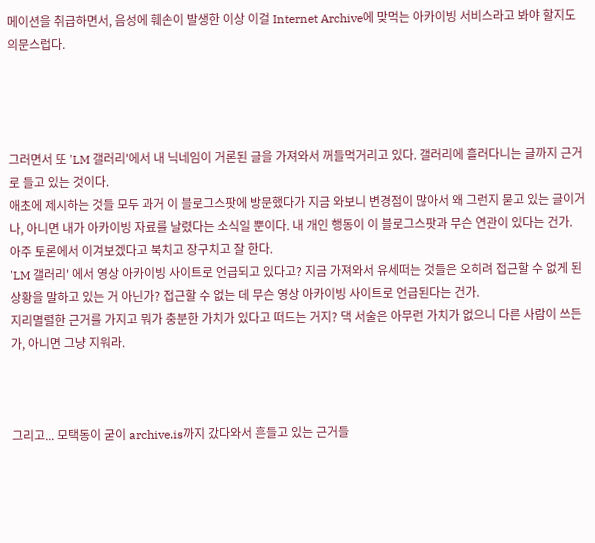메이션을 취급하면서, 음성에 훼손이 발생한 이상 이걸 Internet Archive에 맞먹는 아카이빙 서비스라고 봐야 할지도 의문스럽다.




그러면서 또 'LM 갤러리'에서 내 닉네임이 거론된 글을 가져와서 꺼들먹거리고 있다. 갤러리에 흘러다니는 글까지 근거로 들고 있는 것이다.
애초에 제시하는 것들 모두 과거 이 블로그스팟에 방문했다가 지금 와보니 변경점이 많아서 왜 그런지 묻고 있는 글이거나, 아니면 내가 아카이빙 자료를 날렸다는 소식일 뿐이다. 내 개인 행동이 이 블로그스팟과 무슨 연관이 있다는 건가. 아주 토론에서 이겨보겠다고 북치고 장구치고 잘 한다.
'LM 갤러리' 에서 영상 아카이빙 사이트로 언급되고 있다고? 지금 가져와서 유세떠는 것들은 오히려 접근할 수 없게 된 상황을 말하고 있는 거 아닌가? 접근할 수 없는 데 무슨 영상 아카이빙 사이트로 언급된다는 건가.
지리멸렬한 근거를 가지고 뭐가 충분한 가치가 있다고 떠드는 거지? 댁 서술은 아무런 가치가 없으니 다른 사람이 쓰든가, 아니면 그냥 지워라.



그리고... 모택동이 굳이 archive.is까지 갔다와서 흔들고 있는 근거들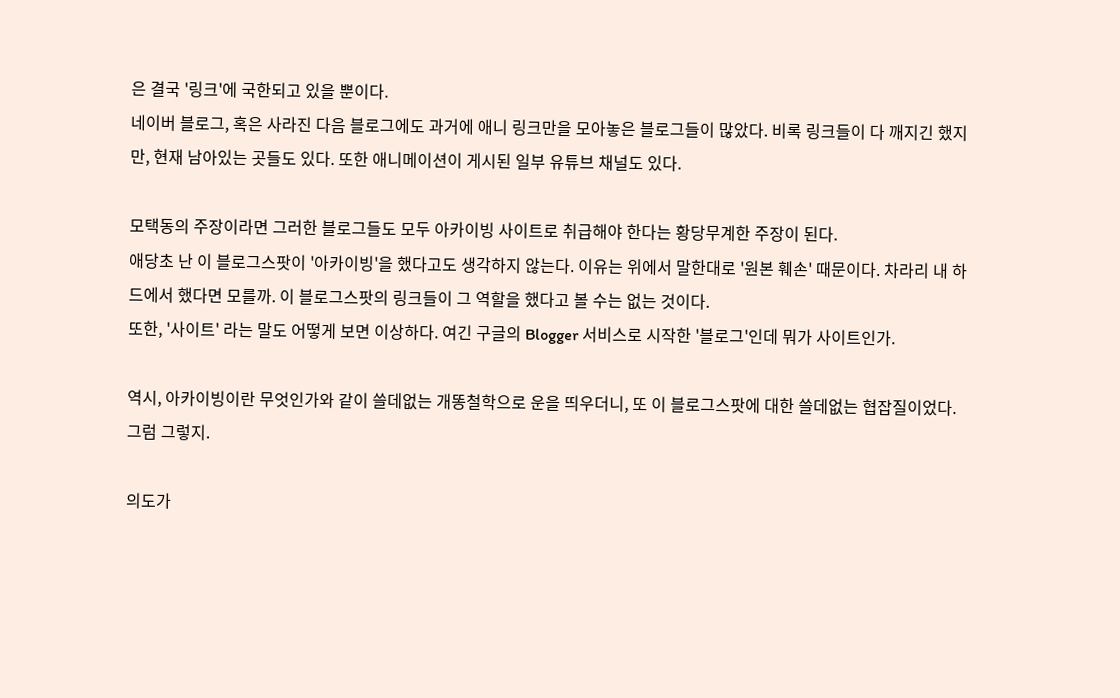은 결국 '링크'에 국한되고 있을 뿐이다.
네이버 블로그, 혹은 사라진 다음 블로그에도 과거에 애니 링크만을 모아놓은 블로그들이 많았다. 비록 링크들이 다 깨지긴 했지만, 현재 남아있는 곳들도 있다. 또한 애니메이션이 게시된 일부 유튜브 채널도 있다.

모택동의 주장이라면 그러한 블로그들도 모두 아카이빙 사이트로 취급해야 한다는 황당무계한 주장이 된다.
애당초 난 이 블로그스팟이 '아카이빙'을 했다고도 생각하지 않는다. 이유는 위에서 말한대로 '원본 훼손' 때문이다. 차라리 내 하드에서 했다면 모를까. 이 블로그스팟의 링크들이 그 역할을 했다고 볼 수는 없는 것이다.
또한, '사이트' 라는 말도 어떻게 보면 이상하다. 여긴 구글의 Blogger 서비스로 시작한 '블로그'인데 뭐가 사이트인가.

역시, 아카이빙이란 무엇인가와 같이 쓸데없는 개똥철학으로 운을 띄우더니, 또 이 블로그스팟에 대한 쓸데없는 협잡질이었다.
그럼 그렇지.

의도가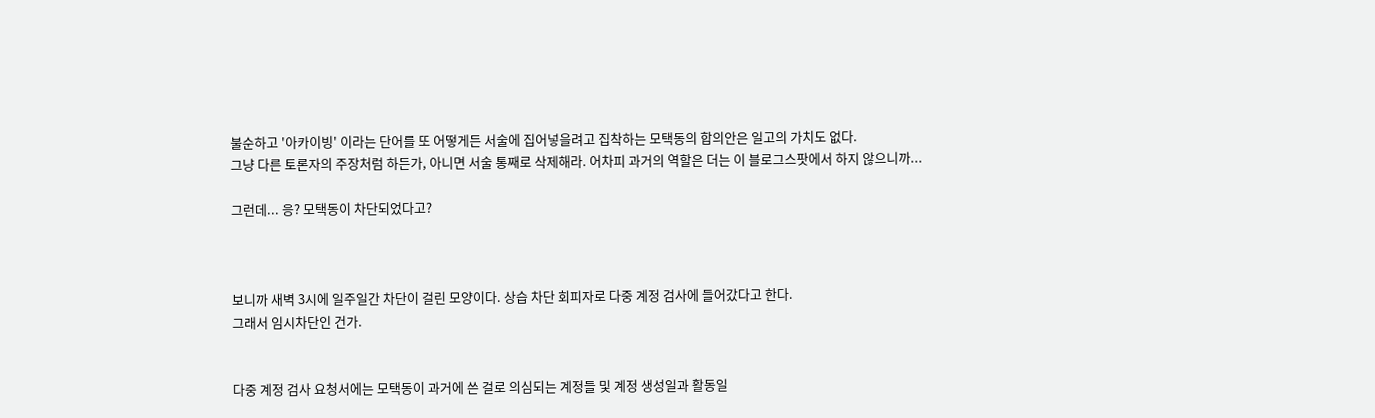불순하고 '아카이빙' 이라는 단어를 또 어떻게든 서술에 집어넣을려고 집착하는 모택동의 합의안은 일고의 가치도 없다.
그냥 다른 토론자의 주장처럼 하든가, 아니면 서술 통째로 삭제해라. 어차피 과거의 역할은 더는 이 블로그스팟에서 하지 않으니까...

그런데... 응? 모택동이 차단되었다고?



보니까 새벽 3시에 일주일간 차단이 걸린 모양이다. 상습 차단 회피자로 다중 계정 검사에 들어갔다고 한다.
그래서 임시차단인 건가.


다중 계정 검사 요청서에는 모택동이 과거에 쓴 걸로 의심되는 계정들 및 계정 생성일과 활동일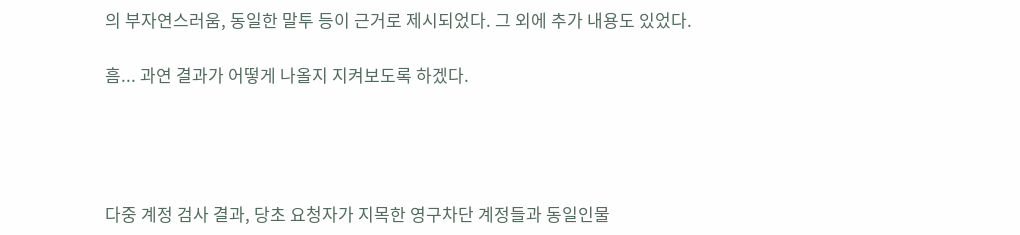의 부자연스러움, 동일한 말투 등이 근거로 제시되었다. 그 외에 추가 내용도 있었다.

흠... 과연 결과가 어떻게 나올지 지켜보도록 하겠다.




다중 계정 검사 결과, 당초 요청자가 지목한 영구차단 계정들과 동일인물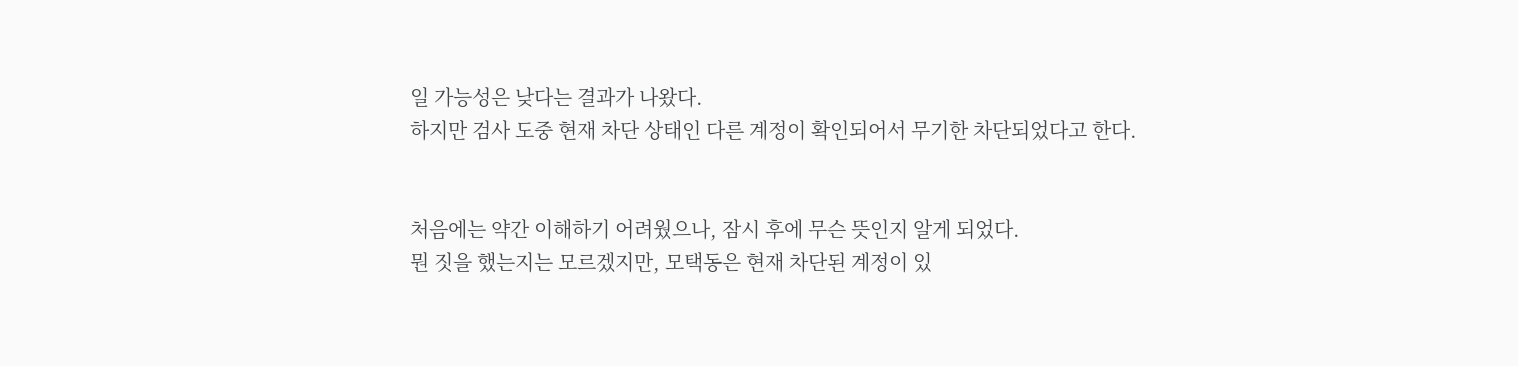일 가능성은 낮다는 결과가 나왔다.
하지만 검사 도중 현재 차단 상태인 다른 계정이 확인되어서 무기한 차단되었다고 한다.


처음에는 약간 이해하기 어려웠으나, 잠시 후에 무슨 뜻인지 알게 되었다.
뭔 짓을 했는지는 모르겠지만, 모택동은 현재 차단된 계정이 있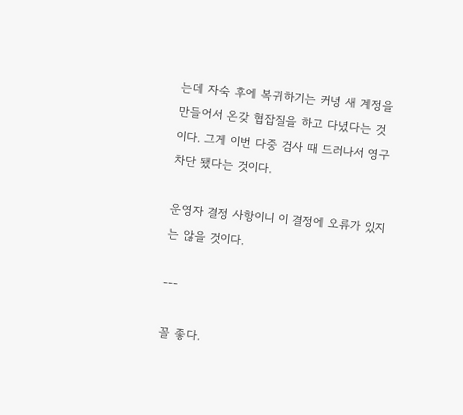는데 자숙 후에 복귀하기는 커녕 새 계정을 만들어서 온갖 협잡질을 하고 다녔다는 것이다. 그게 이번 다중 검사 때 드러나서 영구차단 됐다는 것이다.

운영자 결정 사항이니 이 결정에 오류가 있지는 않을 것이다.

---

꼴 좋다.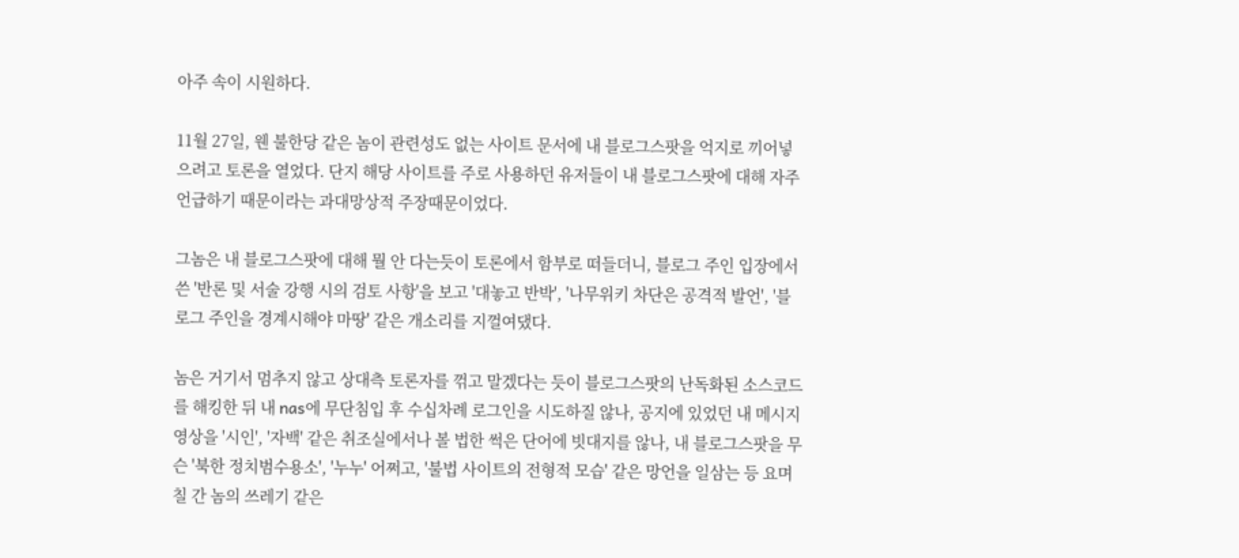아주 속이 시원하다.

11월 27일, 웬 불한당 같은 놈이 관련성도 없는 사이트 문서에 내 블로그스팟을 억지로 끼어넣으려고 토론을 열었다. 단지 해당 사이트를 주로 사용하던 유저들이 내 블로그스팟에 대해 자주 언급하기 때문이라는 과대망상적 주장때문이었다.

그놈은 내 블로그스팟에 대해 뭘 안 다는듯이 토론에서 함부로 떠들더니, 블로그 주인 입장에서 쓴 '반론 및 서술 강행 시의 검토 사항'을 보고 '대놓고 반박', '나무위키 차단은 공격적 발언', '블로그 주인을 경계시해야 마땅' 같은 개소리를 지껄여댔다.

놈은 거기서 멈추지 않고 상대측 토론자를 꺾고 말겠다는 듯이 블로그스팟의 난독화된 소스코드를 해킹한 뒤 내 nas에 무단침입 후 수십차례 로그인을 시도하질 않나, 공지에 있었던 내 메시지 영상을 '시인', '자백' 같은 취조실에서나 볼 법한 썩은 단어에 빗대지를 않나, 내 블로그스팟을 무슨 '북한 정치범수용소', '누누' 어쩌고, '불법 사이트의 전형적 모습' 같은 망언을 일삼는 등 요며칠 간 놈의 쓰레기 같은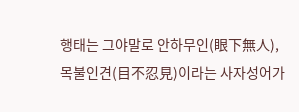행태는 그야말로 안하무인(眼下無人), 목불인견(目不忍見)이라는 사자성어가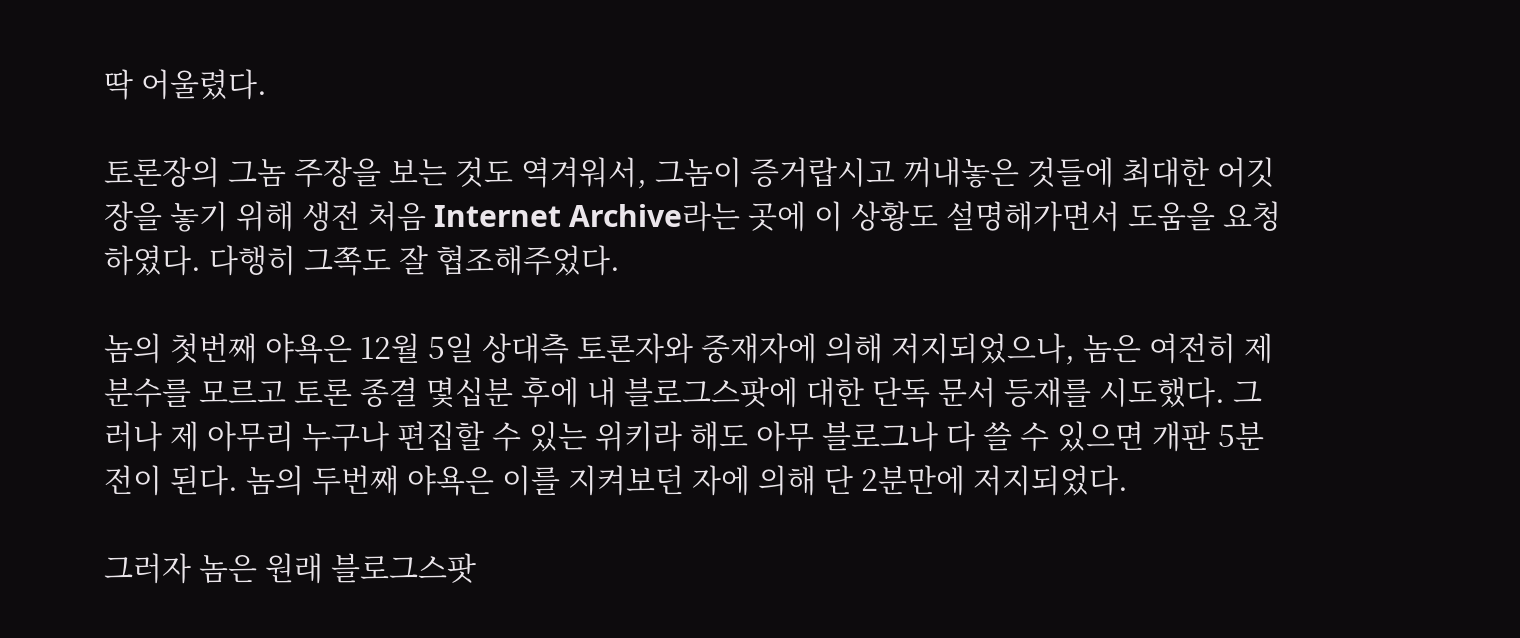딱 어울렸다.

토론장의 그놈 주장을 보는 것도 역겨워서, 그놈이 증거랍시고 꺼내놓은 것들에 최대한 어깃장을 놓기 위해 생전 처음 Internet Archive라는 곳에 이 상황도 설명해가면서 도움을 요청하였다. 다행히 그쪽도 잘 협조해주었다.

놈의 첫번째 야욕은 12월 5일 상대측 토론자와 중재자에 의해 저지되었으나, 놈은 여전히 제 분수를 모르고 토론 종결 몇십분 후에 내 블로그스팟에 대한 단독 문서 등재를 시도했다. 그러나 제 아무리 누구나 편집할 수 있는 위키라 해도 아무 블로그나 다 쓸 수 있으면 개판 5분전이 된다. 놈의 두번째 야욕은 이를 지켜보던 자에 의해 단 2분만에 저지되었다.

그러자 놈은 원래 블로그스팟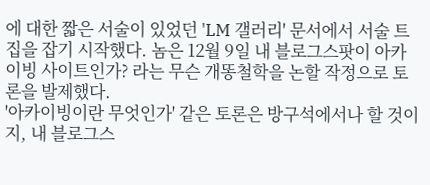에 대한 짧은 서술이 있었던 'LM 갤러리' 문서에서 서술 트집을 잡기 시작했다. 놈은 12월 9일 내 블로그스팟이 아카이빙 사이트인가? 라는 무슨 개똥철학을 논할 작정으로 토론을 발제했다.
'아카이빙이란 무엇인가' 같은 토론은 방구석에서나 할 것이지, 내 블로그스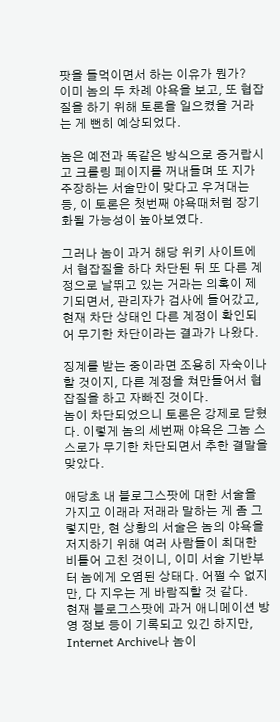팟을 들먹이면서 하는 이유가 뭔가?
이미 놈의 두 차례 야욕을 보고, 또 협잡질을 하기 위해 토론을 일으켰을 거라는 게 뻔히 예상되었다.

놈은 예전과 똑같은 방식으로 증거랍시고 크롤링 페이지를 꺼내들며 또 지가 주장하는 서술만이 맞다고 우겨대는 등, 이 토론은 첫번째 야욕때처럼 장기화될 가능성이 높아보였다.

그러나 놈이 과거 해당 위키 사이트에서 협잡질을 하다 차단된 뒤 또 다른 계정으로 날뛰고 있는 거라는 의혹이 제기되면서, 관리자가 검사에 들어갔고, 현재 차단 상태인 다른 계정이 확인되어 무기한 차단이라는 결과가 나왔다.

징계를 받는 중이라면 조용히 자숙이나 할 것이지, 다른 계정을 쳐만들어서 협잡질을 하고 자빠진 것이다.
놈이 차단되었으니 토론은 강제로 닫혔다. 이렇게 놈의 세번째 야욕은 그놈 스스로가 무기한 차단되면서 추한 결말을 맞았다.

애당초 내 블로그스팟에 대한 서술을 가지고 이래라 저래라 말하는 게 좀 그렇지만, 현 상황의 서술은 놈의 야욕을 저지하기 위해 여러 사람들이 최대한 비틀어 고친 것이니, 이미 서술 기반부터 놈에게 오염된 상태다. 어쩔 수 없지만, 다 지우는 게 바람직할 것 같다.
현재 블로그스팟에 과거 애니메이션 방영 정보 등이 기록되고 있긴 하지만, Internet Archive나 놈이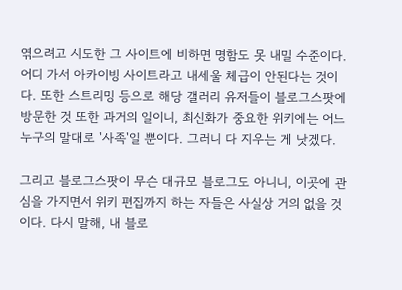엮으려고 시도한 그 사이트에 비하면 명함도 못 내밀 수준이다. 어디 가서 아카이빙 사이트라고 내세울 체급이 안된다는 것이다. 또한 스트리밍 등으로 해당 갤러리 유저들이 블로그스팟에 방문한 것 또한 과거의 일이니, 최신화가 중요한 위키에는 어느 누구의 말대로 '사족'일 뿐이다. 그러니 다 지우는 게 낫겠다.

그리고 블로그스팟이 무슨 대규모 블로그도 아니니, 이곳에 관심을 가지면서 위키 편집까지 하는 자들은 사실상 거의 없을 것이다. 다시 말해, 내 블로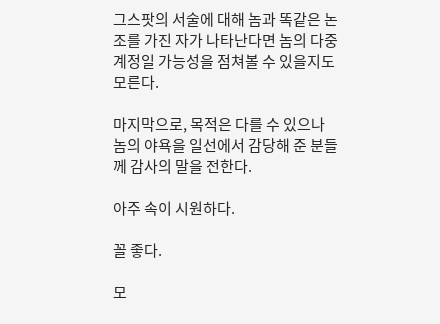그스팟의 서술에 대해 놈과 똑같은 논조를 가진 자가 나타난다면 놈의 다중 계정일 가능성을 점쳐볼 수 있을지도 모른다.

마지막으로, 목적은 다를 수 있으나 놈의 야욕을 일선에서 감당해 준 분들께 감사의 말을 전한다.

아주 속이 시원하다.

꼴 좋다.

모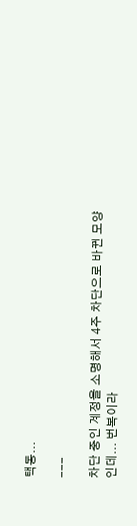택동...

---

차단 중인 계정을 소명해서 4주 차단으로 바뀐 모양인데... 번복이라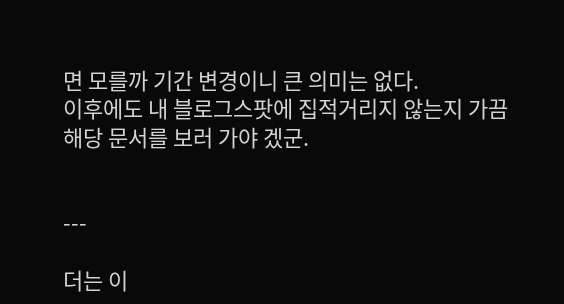면 모를까 기간 변경이니 큰 의미는 없다.
이후에도 내 블로그스팟에 집적거리지 않는지 가끔 해당 문서를 보러 가야 겠군.


---

더는 이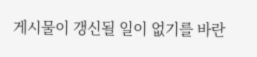게시물이 갱신될 일이 없기를 바란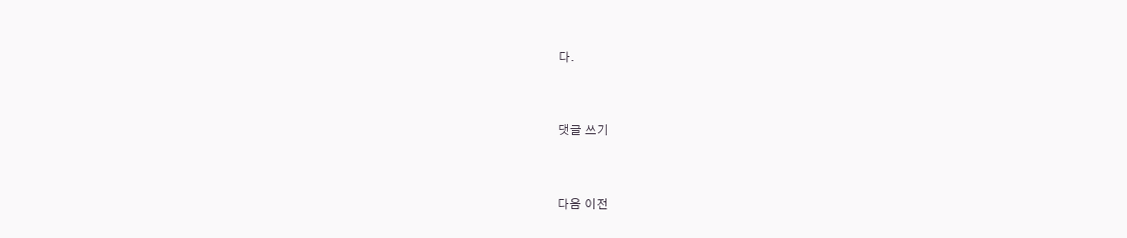다.


댓글 쓰기


다음 이전